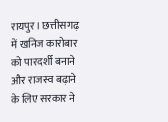रायपुर। छत्तीसगढ़ में खनिज कारोबार को पारदर्शी बनाने और राजस्व बढ़ाने के लिए सरकार ने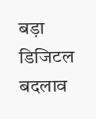बड़ा डिजिटल बदलाव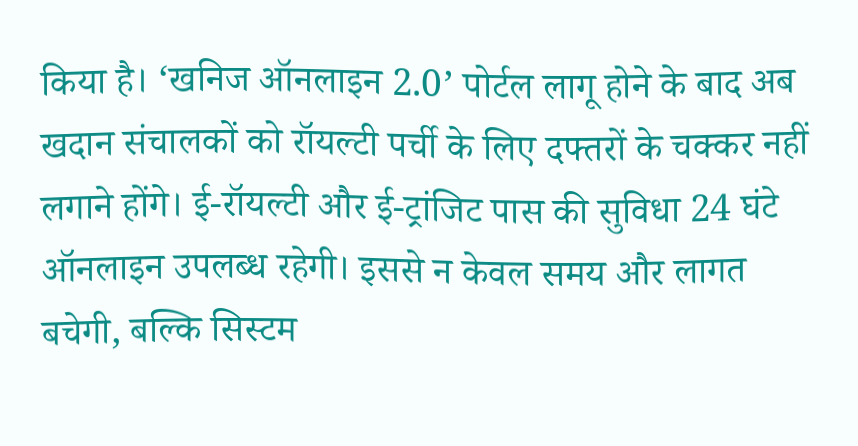किया है। ‘खनिज ऑनलाइन 2.0’ पोर्टल लागू होने के बाद अब खदान संचालकों को रॉयल्टी पर्ची के लिए दफ्तरों के चक्कर नहीं लगाने होंगे। ई-रॉयल्टी और ई-ट्रांजिट पास की सुविधा 24 घंटे ऑनलाइन उपलब्ध रहेगी। इससे न केवल समय और लागत बचेगी, बल्कि सिस्टम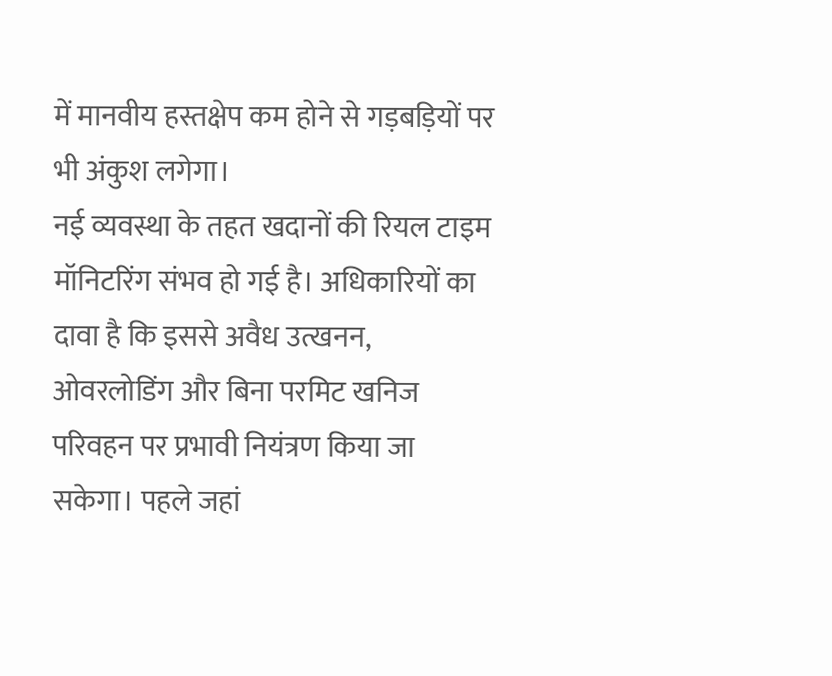में मानवीय हस्तक्षेप कम होने से गड़बड़ियों पर भी अंकुश लगेगा।
नई व्यवस्था के तहत खदानों की रियल टाइम मॉनिटरिंग संभव हो गई है। अधिकारियों का दावा है कि इससे अवैध उत्खनन, ओवरलोडिंग और बिना परमिट खनिज परिवहन पर प्रभावी नियंत्रण किया जा सकेगा। पहले जहां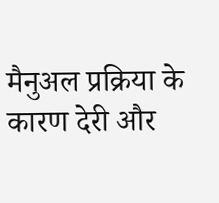मैनुअल प्रक्रिया के कारण देरी और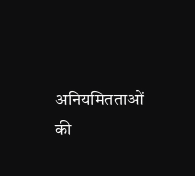अनियमितताओं की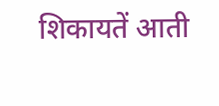शिकायतें आती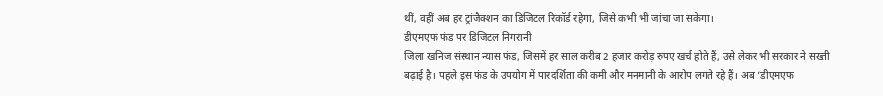थीं, वहीं अब हर ट्रांजैक्शन का डिजिटल रिकॉर्ड रहेगा, जिसे कभी भी जांचा जा सकेगा।
डीएमएफ फंड पर डिजिटल निगरानी
जिला खनिज संस्थान न्यास फंड, जिसमें हर साल करीब 2 हजार करोड़ रुपए खर्च होते हैं, उसे लेकर भी सरकार ने सख्ती बढ़ाई है। पहले इस फंड के उपयोग में पारदर्शिता की कमी और मनमानी के आरोप लगते रहे हैं। अब ‘डीएमएफ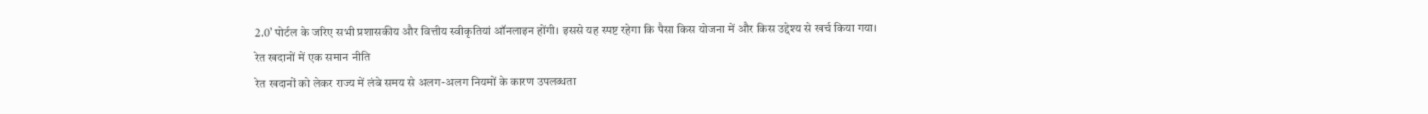2.0’ पोर्टल के जरिए सभी प्रशासकीय और वित्तीय स्वीकृतियां ऑनलाइन होंगी। इससे यह स्पष्ट रहेगा कि पैसा किस योजना में और किस उद्देश्य से खर्च किया गया।
रेत खदानों में एक समान नीति
रेत खदानों को लेकर राज्य में लंबे समय से अलग-अलग नियमों के कारण उपलब्धता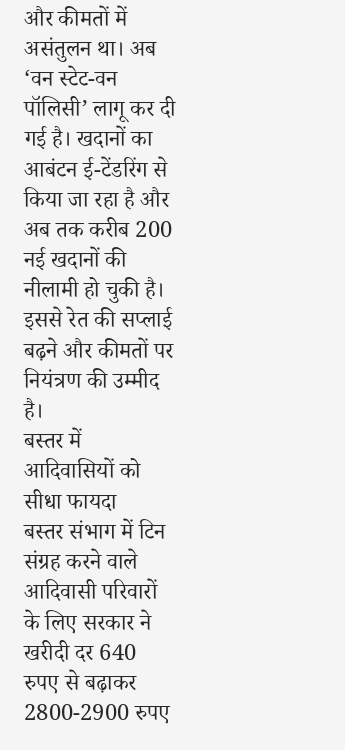और कीमतों में असंतुलन था। अब ‘वन स्टेट-वन पॉलिसी’ लागू कर दी गई है। खदानों का आबंटन ई-टेंडरिंग से किया जा रहा है और अब तक करीब 200 नई खदानों की नीलामी हो चुकी है। इससे रेत की सप्लाई बढ़ने और कीमतों पर नियंत्रण की उम्मीद है।
बस्तर में आदिवासियों को सीधा फायदा
बस्तर संभाग में टिन संग्रह करने वाले आदिवासी परिवारों के लिए सरकार ने खरीदी दर 640 रुपए से बढ़ाकर 2800-2900 रुपए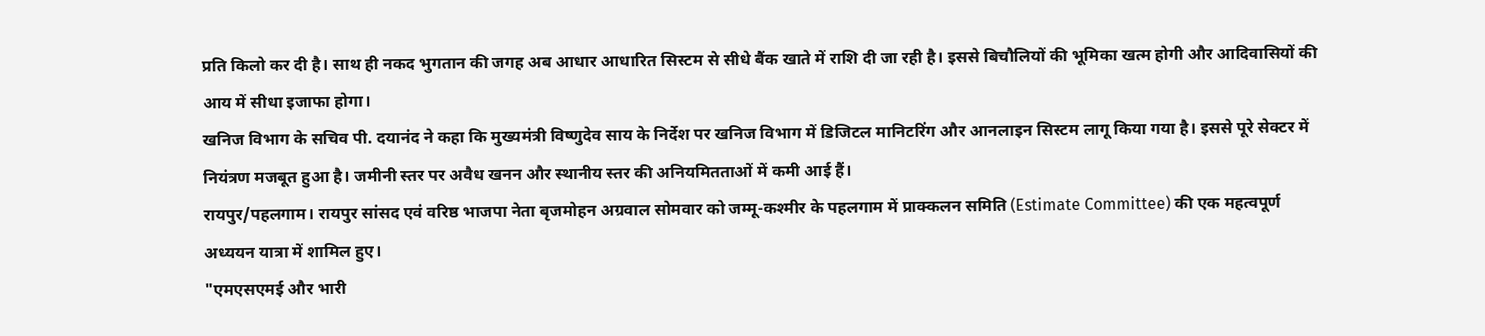प्रति किलो कर दी है। साथ ही नकद भुगतान की जगह अब आधार आधारित सिस्टम से सीधे बैंक खाते में राशि दी जा रही है। इससे बिचौलियों की भूमिका खत्म होगी और आदिवासियों की आय में सीधा इजाफा होगा।
खनिज विभाग के सचिव पी. दयानंद ने कहा कि मुख्यमंत्री विष्णुदेव साय के निर्देश पर खनिज विभाग में डिजिटल मानिटरिंग और आनलाइन सिस्टम लागू किया गया है। इससे पूरे सेक्टर में नियंत्रण मजबूत हुआ है। जमीनी स्तर पर अवैध खनन और स्थानीय स्तर की अनियमितताओं में कमी आई हैं।
रायपुर/पहलगाम। रायपुर सांसद एवं वरिष्ठ भाजपा नेता बृजमोहन अग्रवाल सोमवार को जम्मू-कश्मीर के पहलगाम में प्राक्कलन समिति (Estimate Committee) की एक महत्वपूर्ण अध्ययन यात्रा में शामिल हुए।
"एमएसएमई और भारी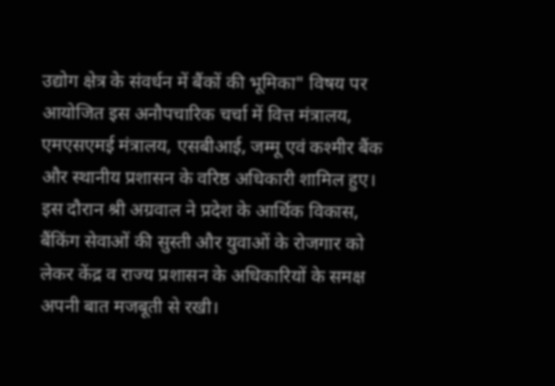उद्योग क्षेत्र के संवर्धन में बैंकों की भूमिका" विषय पर आयोजित इस अनौपचारिक चर्चा में वित्त मंत्रालय, एमएसएमई मंत्रालय, एसबीआई, जम्मू एवं कश्मीर बैंक और स्थानीय प्रशासन के वरिष्ठ अधिकारी शामिल हुए।
इस दौरान श्री अग्रवाल ने प्रदेश के आर्थिक विकास, बैंकिंग सेवाओं की सुस्ती और युवाओं के रोजगार को लेकर केंद्र व राज्य प्रशासन के अधिकारियों के समक्ष अपनी बात मजबूती से रखी।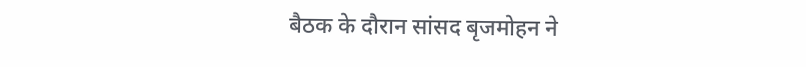बैठक के दौरान सांसद बृजमोहन ने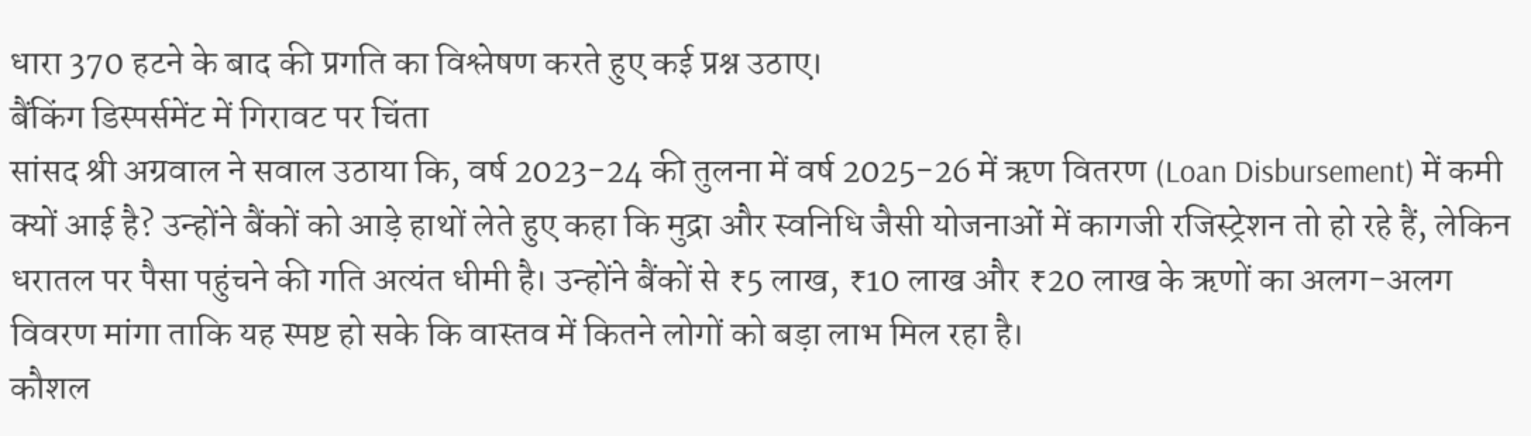धारा 370 हटने के बाद की प्रगति का विश्लेषण करते हुए कई प्रश्न उठाए।
बैंकिंग डिस्पर्समेंट में गिरावट पर चिंता
सांसद श्री अग्रवाल ने सवाल उठाया कि, वर्ष 2023-24 की तुलना में वर्ष 2025-26 में ऋण वितरण (Loan Disbursement) में कमी क्यों आई है? उन्होंने बैंकों को आड़े हाथों लेते हुए कहा कि मुद्रा और स्वनिधि जैसी योजनाओं में कागजी रजिस्ट्रेशन तो हो रहे हैं, लेकिन धरातल पर पैसा पहुंचने की गति अत्यंत धीमी है। उन्होंने बैंकों से ₹5 लाख, ₹10 लाख और ₹20 लाख के ऋणों का अलग-अलग विवरण मांगा ताकि यह स्पष्ट हो सके कि वास्तव में कितने लोगों को बड़ा लाभ मिल रहा है।
कौशल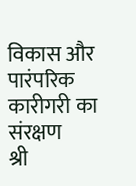विकास और पारंपरिक कारीगरी का संरक्षण
श्री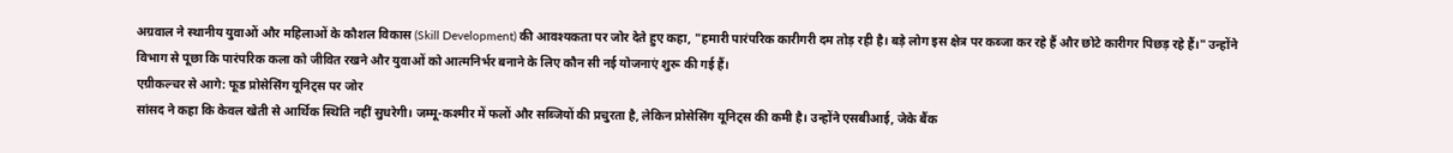अग्रवाल ने स्थानीय युवाओं और महिलाओं के कौशल विकास (Skill Development) की आवश्यकता पर जोर देते हुए कहा, "हमारी पारंपरिक कारीगरी दम तोड़ रही है। बड़े लोग इस क्षेत्र पर कब्जा कर रहे हैं और छोटे कारीगर पिछड़ रहे हैं।" उन्होंने विभाग से पूछा कि पारंपरिक कला को जीवित रखने और युवाओं को आत्मनिर्भर बनाने के लिए कौन सी नई योजनाएं शुरू की गई हैं।
एग्रीकल्चर से आगे: फूड प्रोसेसिंग यूनिट्स पर जोर
सांसद ने कहा कि केवल खेती से आर्थिक स्थिति नहीं सुधरेगी। जम्मू-कश्मीर में फलों और सब्जियों की प्रचुरता है, लेकिन प्रोसेसिंग यूनिट्स की कमी है। उन्होंने एसबीआई, जेके बैंक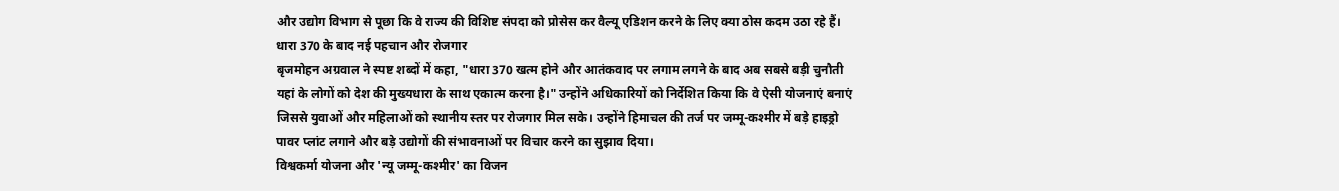और उद्योग विभाग से पूछा कि वे राज्य की विशिष्ट संपदा को प्रोसेस कर वैल्यू एडिशन करने के लिए क्या ठोस कदम उठा रहे हैं।
धारा 370 के बाद नई पहचान और रोजगार
बृजमोहन अग्रवाल ने स्पष्ट शब्दों में कहा, "धारा 370 खत्म होने और आतंकवाद पर लगाम लगने के बाद अब सबसे बड़ी चुनौती यहां के लोगों को देश की मुख्यधारा के साथ एकात्म करना है।" उन्होंने अधिकारियों को निर्देशित किया कि वे ऐसी योजनाएं बनाएं जिससे युवाओं और महिलाओं को स्थानीय स्तर पर रोजगार मिल सके। उन्होंने हिमाचल की तर्ज पर जम्मू-कश्मीर में बड़े हाइड्रो पावर प्लांट लगाने और बड़े उद्योगों की संभावनाओं पर विचार करने का सुझाव दिया।
विश्वकर्मा योजना और 'न्यू जम्मू-कश्मीर' का विजन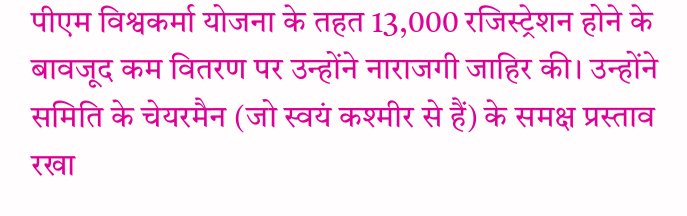पीएम विश्वकर्मा योजना के तहत 13,000 रजिस्ट्रेशन होने के बावजूद कम वितरण पर उन्होंने नाराजगी जाहिर की। उन्होंने समिति के चेयरमैन (जो स्वयं कश्मीर से हैं) के समक्ष प्रस्ताव रखा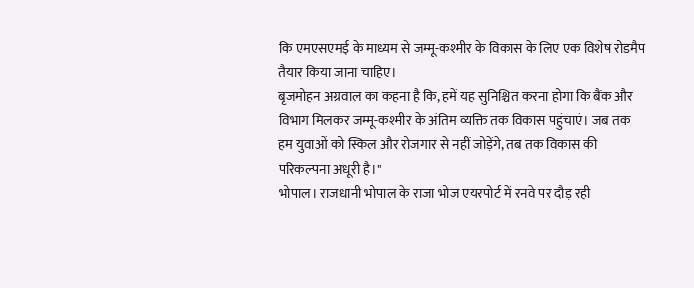कि एमएसएमई के माध्यम से जम्मू-कश्मीर के विकास के लिए एक विशेष रोडमैप तैयार किया जाना चाहिए।
बृजमोहन अग्रवाल का कहना है कि, हमें यह सुनिश्चित करना होगा कि बैंक और विभाग मिलकर जम्मू-कश्मीर के अंतिम व्यक्ति तक विकास पहुंचाएं। जब तक हम युवाओं को स्किल और रोजगार से नहीं जोड़ेंगे, तब तक विकास की परिकल्पना अधूरी है।"
भोपाल। राजधानी भोपाल के राजा भोज एयरपोर्ट में रनवे पर दौड़ रही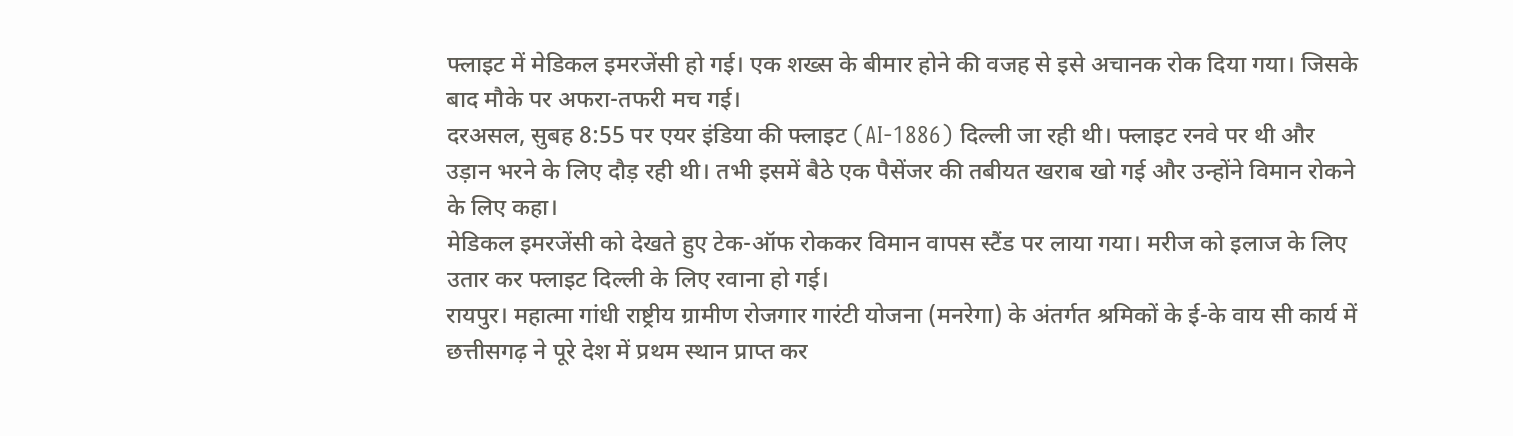फ्लाइट में मेडिकल इमरजेंसी हो गई। एक शख्स के बीमार होने की वजह से इसे अचानक रोक दिया गया। जिसके बाद मौके पर अफरा-तफरी मच गई।
दरअसल, सुबह 8:55 पर एयर इंडिया की फ्लाइट (AI-1886) दिल्ली जा रही थी। फ्लाइट रनवे पर थी और उड़ान भरने के लिए दौड़ रही थी। तभी इसमें बैठे एक पैसेंजर की तबीयत खराब खो गई और उन्होंने विमान रोकने के लिए कहा।
मेडिकल इमरजेंसी को देखते हुए टेक-ऑफ रोककर विमान वापस स्टैंड पर लाया गया। मरीज को इलाज के लिए उतार कर फ्लाइट दिल्ली के लिए रवाना हो गई।
रायपुर। महात्मा गांधी राष्ट्रीय ग्रामीण रोजगार गारंटी योजना (मनरेगा) के अंतर्गत श्रमिकों के ई-के वाय सी कार्य में छत्तीसगढ़ ने पूरे देश में प्रथम स्थान प्राप्त कर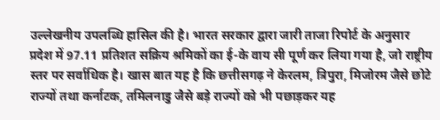उल्लेखनीय उपलब्धि हासिल की है। भारत सरकार द्वारा जारी ताजा रिपोर्ट के अनुसार प्रदेश में 97.11 प्रतिशत सक्रिय श्रमिकों का ई-के वाय सी पूर्ण कर लिया गया है, जो राष्ट्रीय स्तर पर सर्वाधिक है। खास बात यह है कि छत्तीसगढ़ ने केरलम, त्रिपुरा, मिजोरम जैसे छोटे राज्यों तथा कर्नाटक, तमिलनाडु जैसे बड़े राज्यों को भी पछाड़कर यह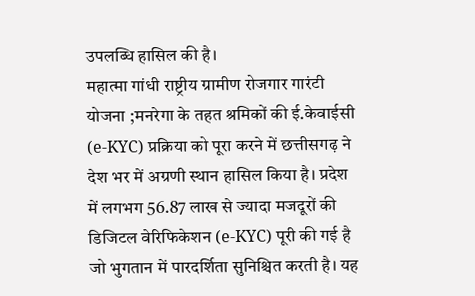उपलब्धि हासिल की है।
महात्मा गांधी राष्ट्रीय ग्रामीण रोजगार गारंटी योजना ;मनरेगा के तहत श्रमिकों की ई.केवाईसी (e-KYC) प्रक्रिया को पूरा करने में छत्तीसगढ़ ने देश भर में अग्रणी स्थान हासिल किया है। प्रदेश में लगभग 56.87 लाख से ज्यादा मजदूरों की डिजिटल वेरिफिकेशन (e-KYC) पूरी की गई है जो भुगतान में पारदर्शिता सुनिश्चित करती है। यह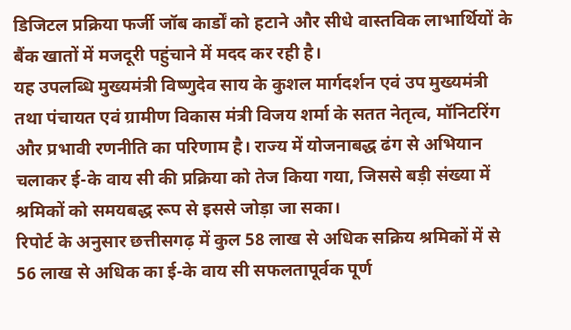डिजिटल प्रक्रिया फर्जी जॉब कार्डों को हटाने और सीधे वास्तविक लाभार्थियों के बैंक खातों में मजदूरी पहुंचाने में मदद कर रही है।
यह उपलब्धि मुख्यमंत्री विष्णुदेव साय के कुशल मार्गदर्शन एवं उप मुख्यमंत्री तथा पंचायत एवं ग्रामीण विकास मंत्री विजय शर्मा के सतत नेतृत्व, मॉनिटरिंग और प्रभावी रणनीति का परिणाम है। राज्य में योजनाबद्ध ढंग से अभियान चलाकर ई-के वाय सी की प्रक्रिया को तेज किया गया, जिससे बड़ी संख्या में श्रमिकों को समयबद्ध रूप से इससे जोड़ा जा सका।
रिपोर्ट के अनुसार छत्तीसगढ़ में कुल 58 लाख से अधिक सक्रिय श्रमिकों में से 56 लाख से अधिक का ई-के वाय सी सफलतापूर्वक पूर्ण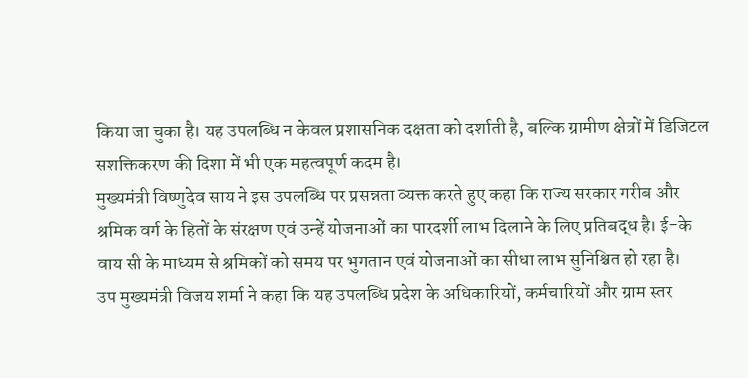किया जा चुका है। यह उपलब्धि न केवल प्रशासनिक दक्षता को दर्शाती है, बल्कि ग्रामीण क्षेत्रों में डिजिटल सशक्तिकरण की दिशा में भी एक महत्वपूर्ण कदम है।
मुख्यमंत्री विष्णुदेव साय ने इस उपलब्धि पर प्रसन्नता व्यक्त करते हुए कहा कि राज्य सरकार गरीब और श्रमिक वर्ग के हितों के संरक्षण एवं उन्हें योजनाओं का पारदर्शी लाभ दिलाने के लिए प्रतिबद्ध है। ई-के वाय सी के माध्यम से श्रमिकों को समय पर भुगतान एवं योजनाओं का सीधा लाभ सुनिश्चित हो रहा है।
उप मुख्यमंत्री विजय शर्मा ने कहा कि यह उपलब्धि प्रदेश के अधिकारियों, कर्मचारियों और ग्राम स्तर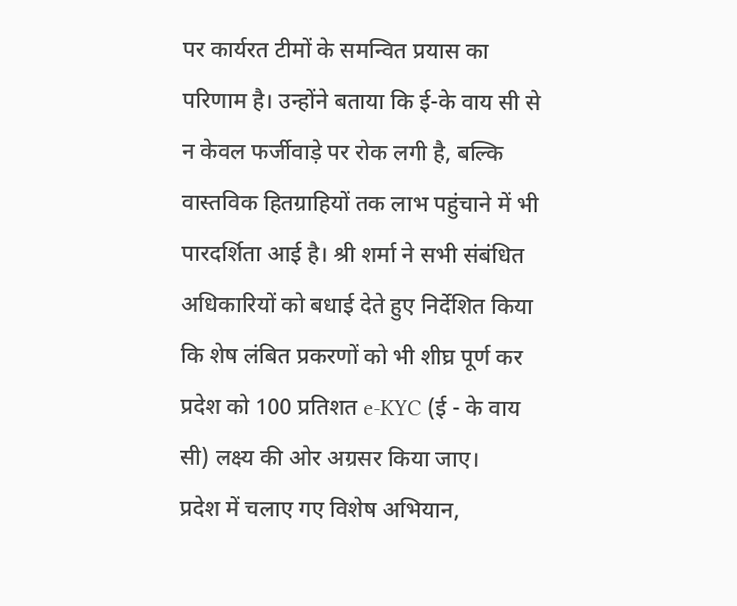पर कार्यरत टीमों के समन्वित प्रयास का परिणाम है। उन्होंने बताया कि ई-के वाय सी से न केवल फर्जीवाड़े पर रोक लगी है, बल्कि वास्तविक हितग्राहियों तक लाभ पहुंचाने में भी पारदर्शिता आई है। श्री शर्मा ने सभी संबंधित अधिकारियों को बधाई देते हुए निर्देशित किया कि शेष लंबित प्रकरणों को भी शीघ्र पूर्ण कर प्रदेश को 100 प्रतिशत e-KYC (ई - के वाय सी) लक्ष्य की ओर अग्रसर किया जाए।
प्रदेश में चलाए गए विशेष अभियान,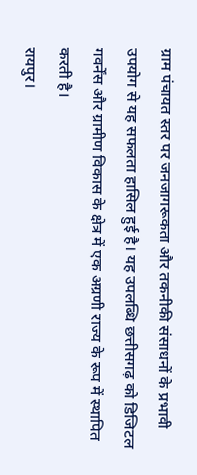ग्राम पंचायत स्तर पर जनजागरूकता और तकनीकी संसाधनों के प्रभावी उपयोग से यह सफलता हासिल हुई है। यह उपलब्धि छत्तीसगढ़ को डिजिटल गवर्नेंस और ग्रामीण विकास के क्षेत्र में एक अग्रणी राज्य के रूप में स्थापित करती है।
रायपुर।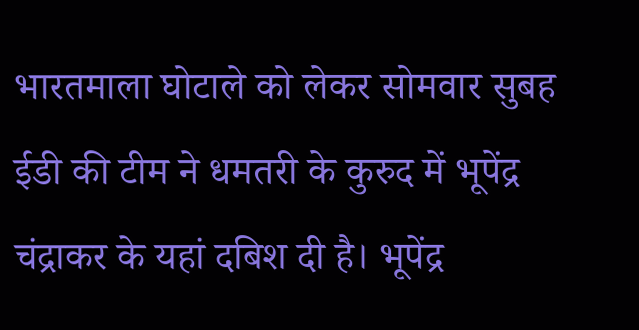भारतमाला घोटाले को लेकर सोमवार सुबह ईडी की टीम ने धमतरी के कुरुद में भूपेंद्र चंद्राकर के यहां दबिश दी है। भूपेंद्र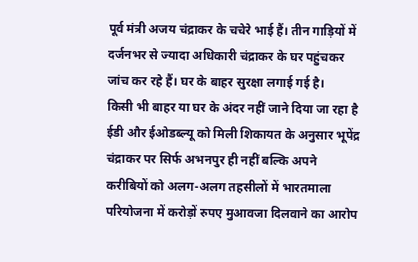पूर्व मंत्री अजय चंद्राकर के चचेरे भाई हैं। तीन गाड़ियों में दर्जनभर से ज्यादा अधिकारी चंद्राकर के घर पहुंचकर जांच कर रहे हैं। घर के बाहर सुरक्षा लगाई गई है।
किसी भी बाहर या घर के अंदर नहीं जाने दिया जा रहा है ईडी और ईओडब्ल्यू को मिली शिकायत के अनुसार भूपेंद्र चंद्राकर पर सिर्फ अभनपुर ही नहीं बल्कि अपने करीबियों को अलग-अलग तहसीलों में भारतमाला परियोजना में करोड़ों रुपए मुआवजा दिलवाने का आरोप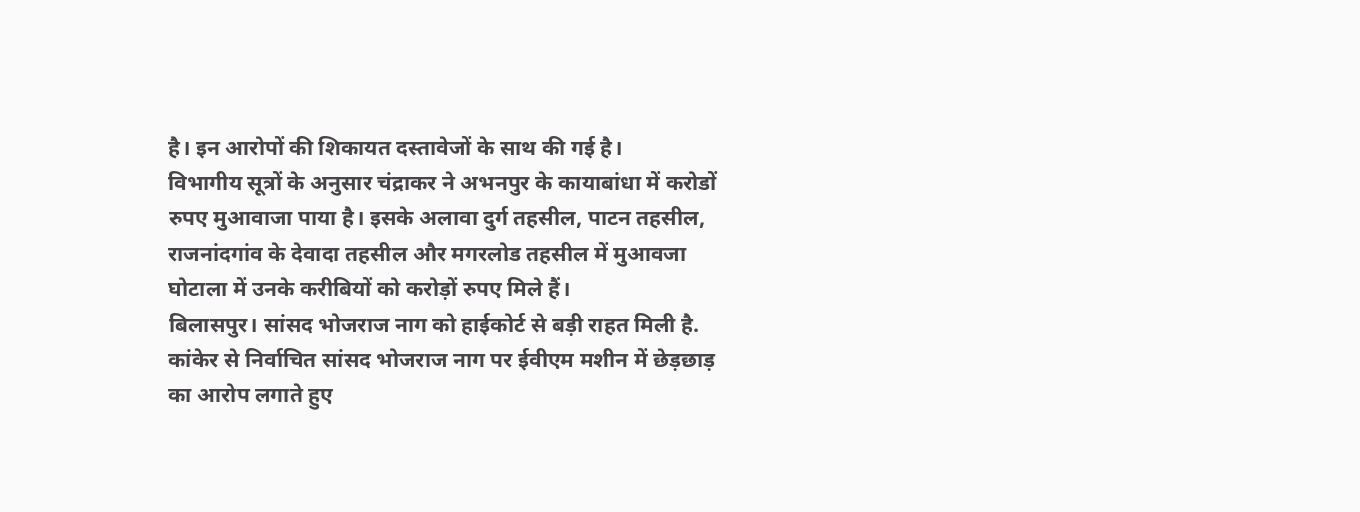है। इन आरोपों की शिकायत दस्तावेजों के साथ की गई है।
विभागीय सूत्रों के अनुसार चंद्राकर ने अभनपुर के कायाबांधा में करोडों रुपए मुआवाजा पाया है। इसके अलावा दुर्ग तहसील, पाटन तहसील, राजनांदगांव के देवादा तहसील और मगरलोड तहसील में मुआवजा घोटाला में उनके करीबियों को करोड़ों रुपए मिले हैं।
बिलासपुर। सांसद भोजराज नाग को हाईकोर्ट से बड़ी राहत मिली है. कांकेर से निर्वाचित सांसद भोजराज नाग पर ईवीएम मशीन में छेड़छाड़ का आरोप लगाते हुए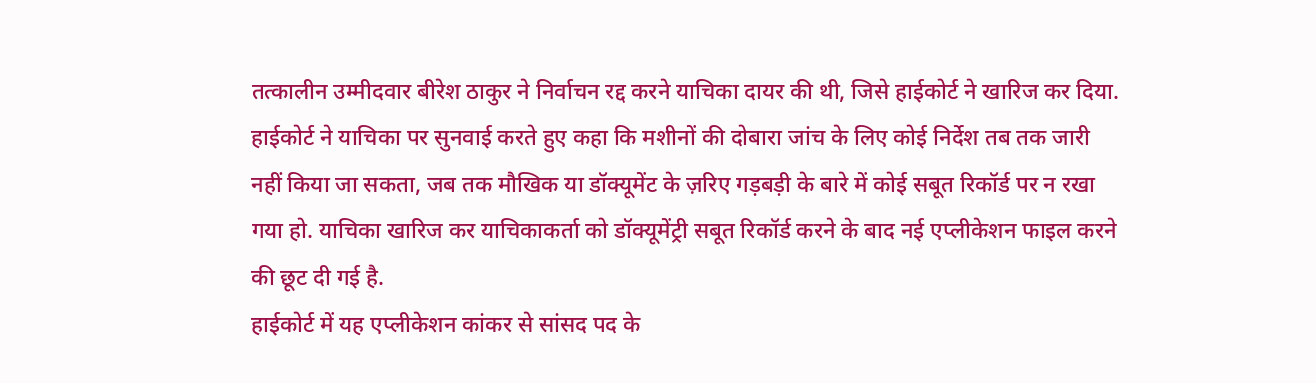तत्कालीन उम्मीदवार बीरेश ठाकुर ने निर्वाचन रद्द करने याचिका दायर की थी, जिसे हाईकोर्ट ने खारिज कर दिया.
हाईकोर्ट ने याचिका पर सुनवाई करते हुए कहा कि मशीनों की दोबारा जांच के लिए कोई निर्देश तब तक जारी नहीं किया जा सकता, जब तक मौखिक या डॉक्यूमेंट के ज़रिए गड़बड़ी के बारे में कोई सबूत रिकॉर्ड पर न रखा गया हो. याचिका खारिज कर याचिकाकर्ता को डॉक्यूमेंट्री सबूत रिकॉर्ड करने के बाद नई एप्लीकेशन फाइल करने की छूट दी गई है.
हाईकोर्ट में यह एप्लीकेशन कांकर से सांसद पद के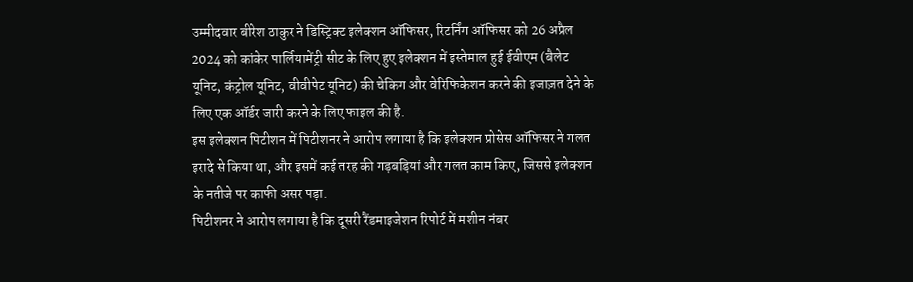उम्मीदवार बीरेश ठाकुर ने डिस्ट्रिक्ट इलेक्शन ऑफिसर, रिटर्निंग ऑफिसर को 26 अप्रैल 2024 को कांकेर पार्लियामेंट्री सीट के लिए हुए इलेक्शन में इस्तेमाल हुई ईवीएम (बैलेट यूनिट, कंट्रोल यूनिट, वीवीपेट यूनिट) की चेकिग और वेरिफिकेशन करने की इजाज़त देने के लिए एक ऑर्डर जारी करने के लिए फाइल की है.
इस इलेक्शन पिटीशन में पिटीशनर ने आरोप लगाया है कि इलेक्शन प्रोसेस ऑफिसर ने गलत इरादे से किया था, और इसमें कई तरह की गड़बड़ियां और गलत काम किए, जिससे इलेक्शन के नतीजे पर काफी असर पड़ा.
पिटीशनर ने आरोप लगाया है कि दूसरी रैंडमाइजेशन रिपोर्ट में मशीन नंबर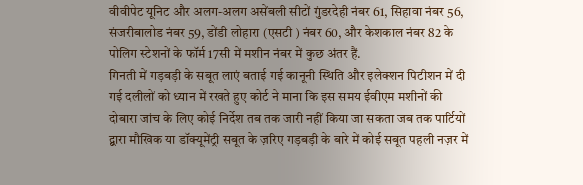वीवीपेट यूनिट और अलग-अलग असेंबली सीटों गुंडरदेही नंबर 61, सिहावा नंबर 56, संजरीबालोड नंबर 59, डोंडी लोहारा (एसटी ) नंबर 60, और केशकाल नंबर 82 के पोलिग स्टेशनों के फॉर्म 17सी में मशीन नंबर में कुछ अंतर हैं.
गिनती में गड़बड़ी के सबूत लाएं बताई गई कानूनी स्थिति और इलेक्शन पिटीशन में दी गई दलीलों को ध्यान में रखते हुए कोर्ट ने माना कि इस समय ईवीएम मशीनों की दोबारा जांच के लिए कोई निर्देश तब तक जारी नहीं किया जा सकता जब तक पार्टियों द्बारा मौखिक या डॉक्यूमेंट्री सबूत के ज़रिए गड़बड़ी के बारे में कोई सबूत पहली नज़र में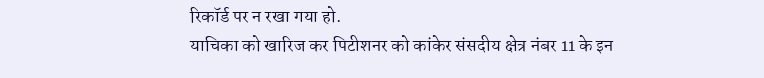रिकॉर्ड पर न रखा गया हो.
याचिका को खारिज कर पिटीशनर को कांकेर संसदीय क्षेत्र नंबर 11 के इन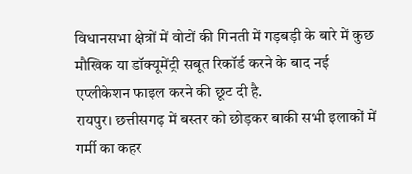विधानसभा क्षेत्रों में वोटों की गिनती में गड़बड़ी के बारे में कुछ मौखिक या डॉक्यूमेंट्री सबूत रिकॉर्ड करने के बाद नई एप्लीकेशन फाइल करने की छूट दी है.
रायपुर। छत्तीसगढ़ में बस्तर को छोड़कर बाकी सभी इलाकों में गर्मी का कहर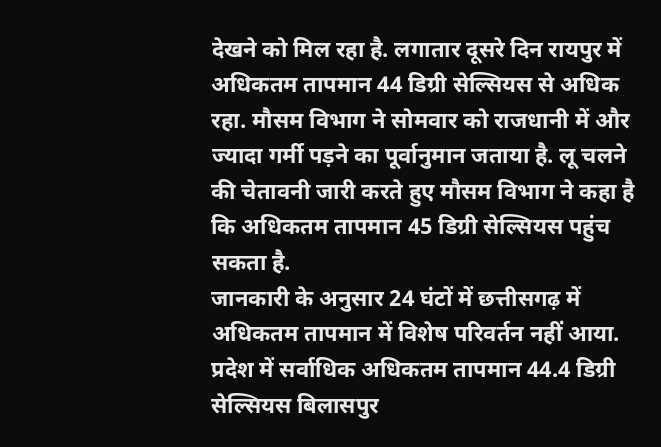देखने को मिल रहा है. लगातार दूसरे दिन रायपुर में अधिकतम तापमान 44 डिग्री सेल्सियस से अधिक रहा. मौसम विभाग ने सोमवार को राजधानी में और ज्यादा गर्मी पड़ने का पूर्वानुमान जताया है. लू चलने की चेतावनी जारी करते हुए मौसम विभाग ने कहा है कि अधिकतम तापमान 45 डिग्री सेल्सियस पहुंच सकता है.
जानकारी के अनुसार 24 घंटों में छत्तीसगढ़ में अधिकतम तापमान में विशेष परिवर्तन नहीं आया. प्रदेश में सर्वाधिक अधिकतम तापमान 44.4 डिग्री सेल्सियस बिलासपुर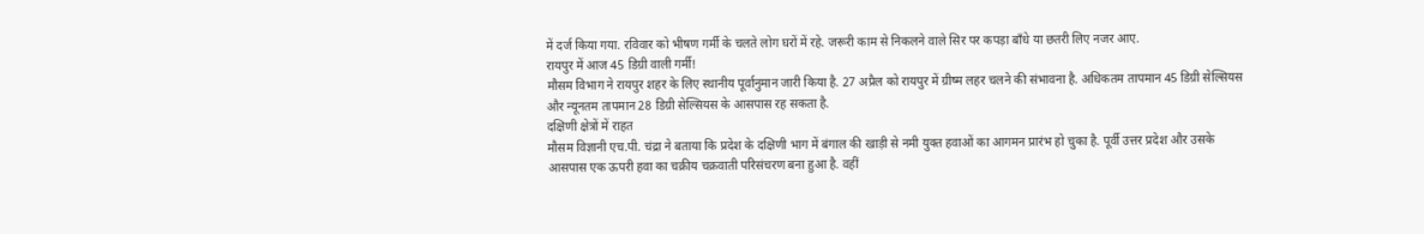में दर्ज किया गया. रविवार को भीषण गर्मी के चलते लोग घरों में रहे. जरूरी काम से निकलने वाले सिर पर कपड़ा बाँधे या छतरी लिए नजर आए.
रायपुर में आज 45 डिग्री वाली गर्मी!
मौसम विभाग ने रायपुर शहर के लिए स्थानीय पूर्वानुमान जारी किया है. 27 अप्रैल को रायपुर में ग्रीष्म लहर चलने की संभावना है. अधिकतम तापमान 45 डिग्री सेल्सियस और न्यूनतम तापमान 28 डिग्री सेल्सियस के आसपास रह सकता है.
दक्षिणी क्षेत्रों में राहत
मौसम विज्ञानी एच.पी. चंद्रा ने बताया कि प्रदेश के दक्षिणी भाग में बंगाल की खाड़ी से नमी युक्त हवाओं का आगमन प्रारंभ हो चुका है. पूर्वी उत्तर प्रदेश और उसके आसपास एक ऊपरी हवा का चक्रीय चक्रवाती परिसंचरण बना हुआ है. वहीं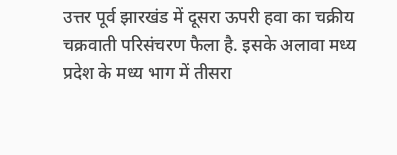उत्तर पूर्व झारखंड में दूसरा ऊपरी हवा का चक्रीय चक्रवाती परिसंचरण फैला है. इसके अलावा मध्य प्रदेश के मध्य भाग में तीसरा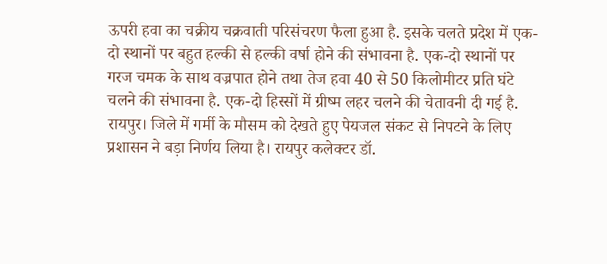ऊपरी हवा का चक्रीय चक्रवाती परिसंचरण फैला हुआ है. इसके चलते प्रदेश में एक-दो स्थानों पर बहुत हल्की से हल्की वर्षा होने की संभावना है. एक-दो स्थानों पर गरज चमक के साथ वज्रपात होने तथा तेज हवा 40 से 50 किलोमीटर प्रति घंटे चलने की संभावना है. एक-दो हिस्सों में ग्रीष्म लहर चलने की चेतावनी दी गई है.
रायपुर। जिले में गर्मी के मौसम को देखते हुए पेयजल संकट से निपटने के लिए प्रशासन ने बड़ा निर्णय लिया है। रायपुर कलेक्टर डॉ.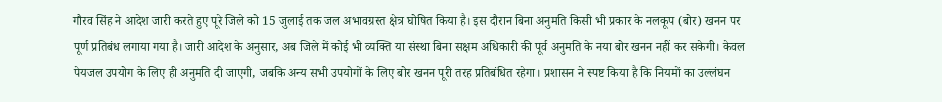गौरव सिंह ने आदेश जारी करते हुए पूरे जिले को 15 जुलाई तक जल अभावग्रस्त क्षेत्र घोषित किया है। इस दौरान बिना अनुमति किसी भी प्रकार के नलकूप (बोर) खनन पर पूर्ण प्रतिबंध लगाया गया है। जारी आदेश के अनुसार, अब जिले में कोई भी व्यक्ति या संस्था बिना सक्षम अधिकारी की पूर्व अनुमति के नया बोर खनन नहीं कर सकेगी। केवल पेयजल उपयोग के लिए ही अनुमति दी जाएगी, जबकि अन्य सभी उपयोगों के लिए बोर खनन पूरी तरह प्रतिबंधित रहेगा। प्रशासन ने स्पष्ट किया है कि नियमों का उल्लंघन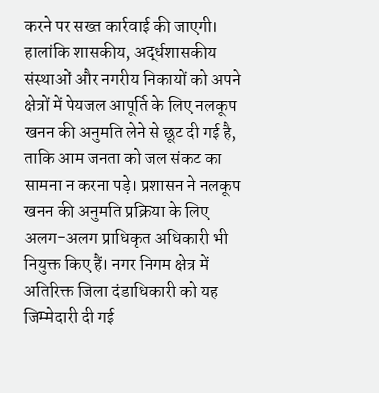करने पर सख्त कार्रवाई की जाएगी।
हालांकि शासकीय, अर्द्धशासकीय संस्थाओं और नगरीय निकायों को अपने क्षेत्रों में पेयजल आपूर्ति के लिए नलकूप खनन की अनुमति लेने से छूट दी गई है, ताकि आम जनता को जल संकट का सामना न करना पड़े। प्रशासन ने नलकूप खनन की अनुमति प्रक्रिया के लिए अलग-अलग प्राधिकृत अधिकारी भी नियुक्त किए हैं। नगर निगम क्षेत्र में अतिरिक्त जिला दंडाधिकारी को यह जिम्मेदारी दी गई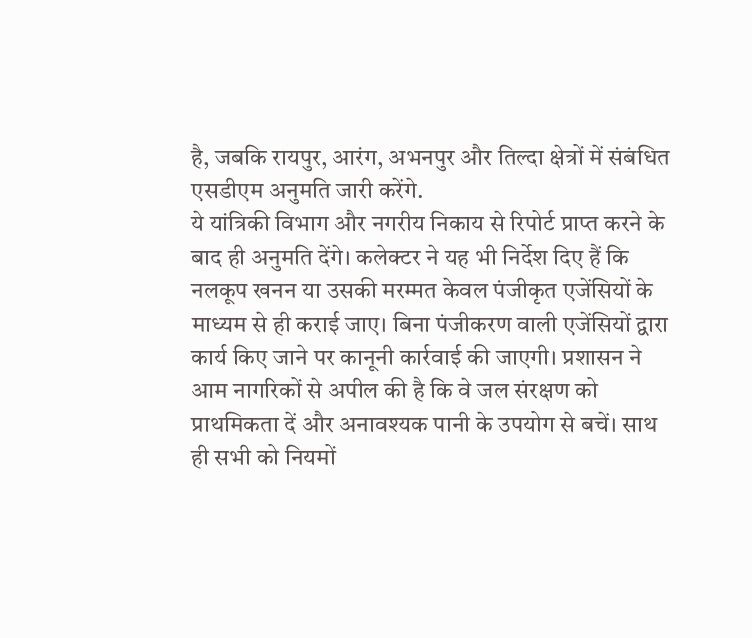है, जबकि रायपुर, आरंग, अभनपुर और तिल्दा क्षेत्रों में संबंधित एसडीएम अनुमति जारी करेंगे.
ये यांत्रिकी विभाग और नगरीय निकाय से रिपोर्ट प्राप्त करने के बाद ही अनुमति देंगे। कलेक्टर ने यह भी निर्देश दिए हैं कि नलकूप खनन या उसकी मरम्मत केवल पंजीकृत एजेंसियों के माध्यम से ही कराई जाए। बिना पंजीकरण वाली एजेंसियों द्वारा कार्य किए जाने पर कानूनी कार्रवाई की जाएगी। प्रशासन ने आम नागरिकों से अपील की है कि वे जल संरक्षण को प्राथमिकता दें और अनावश्यक पानी के उपयोग से बचें। साथ ही सभी को नियमों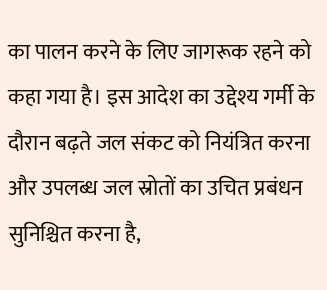का पालन करने के लिए जागरूक रहने को कहा गया है। इस आदेश का उद्देश्य गर्मी के दौरान बढ़ते जल संकट को नियंत्रित करना और उपलब्ध जल स्रोतों का उचित प्रबंधन सुनिश्चित करना है,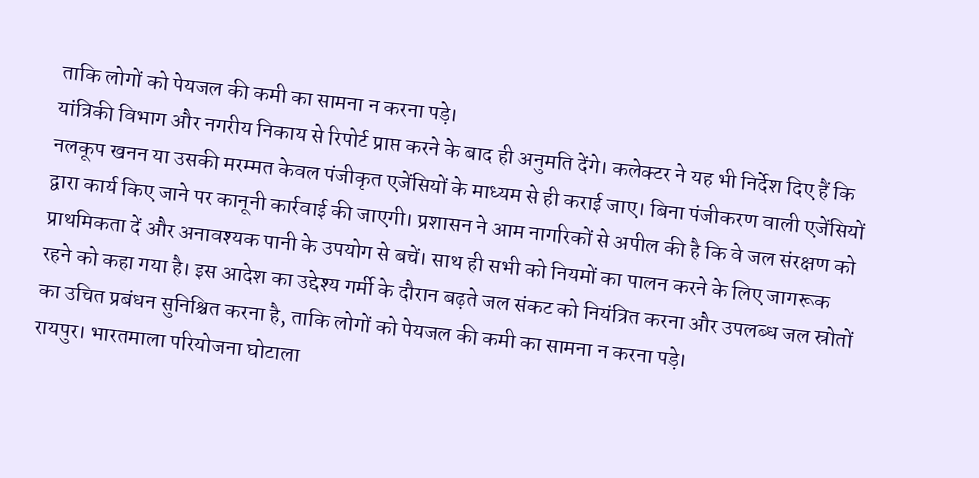ताकि लोगों को पेयजल की कमी का सामना न करना पड़े।
यांत्रिकी विभाग और नगरीय निकाय से रिपोर्ट प्राप्त करने के बाद ही अनुमति देंगे। कलेक्टर ने यह भी निर्देश दिए हैं कि नलकूप खनन या उसकी मरम्मत केवल पंजीकृत एजेंसियों के माध्यम से ही कराई जाए। बिना पंजीकरण वाली एजेंसियों द्वारा कार्य किए जाने पर कानूनी कार्रवाई की जाएगी। प्रशासन ने आम नागरिकों से अपील की है कि वे जल संरक्षण को प्राथमिकता दें और अनावश्यक पानी के उपयोग से बचें। साथ ही सभी को नियमों का पालन करने के लिए जागरूक रहने को कहा गया है। इस आदेश का उद्देश्य गर्मी के दौरान बढ़ते जल संकट को नियंत्रित करना और उपलब्ध जल स्रोतों का उचित प्रबंधन सुनिश्चित करना है, ताकि लोगों को पेयजल की कमी का सामना न करना पड़े।
रायपुर। भारतमाला परियोजना घोटाला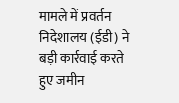मामले में प्रवर्तन निदेशालय (ईडी) ने बड़ी कार्रवाई करते हुए जमीन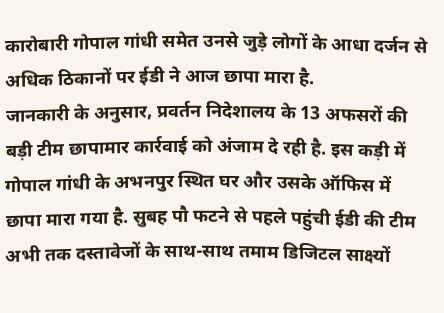कारोबारी गोपाल गांधी समेत उनसे जुड़े लोगों के आधा दर्जन से अधिक ठिकानों पर ईडी ने आज छापा मारा है.
जानकारी के अनुसार, प्रवर्तन निदेशालय के 13 अफसरों की बड़ी टीम छापामार कार्रवाई को अंजाम दे रही है. इस कड़ी में गोपाल गांधी के अभनपुर स्थित घर और उसके ऑफिस में छापा मारा गया है. सुबह पौ फटने से पहले पहुंची ईडी की टीम अभी तक दस्तावेजों के साथ-साथ तमाम डिजिटल साक्ष्यों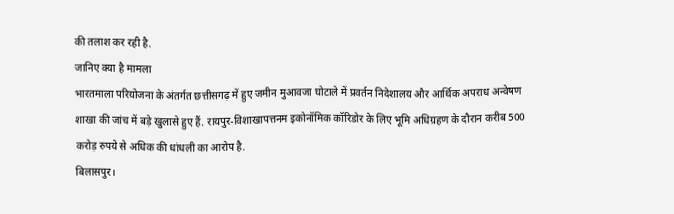की तलाश कर रही है.
जानिए क्या है मामला
भारतमाला परियोजना के अंतर्गत छत्तीसगढ़ में हुए जमीन मुआवजा घोटाले में प्रवर्तन निदेशालय और आर्थिक अपराध अन्वेषण शाखा की जांच में बड़े खुलासे हुए हैं. रायपुर-विशाखापत्तनम इकोनॉमिक कॉरिडोर के लिए भूमि अधिग्रहण के दौरान करीब 500 करोड़ रुपये से अधिक की धांधली का आरोप है.
बिलासपुर।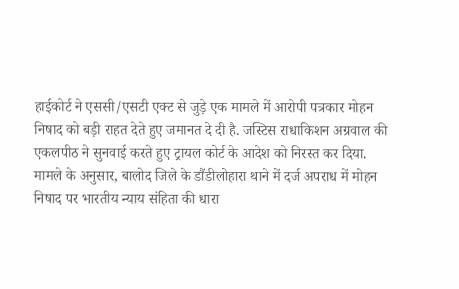हाईकोर्ट ने एससी/एसटी एक्ट से जुड़े एक मामले में आरोपी पत्रकार मोहन निषाद को बड़ी राहत देते हुए जमानत दे दी है. जस्टिस राधाकिशन अग्रवाल की एकलपीठ ने सुनवाई करते हुए ट्रायल कोर्ट के आदेश को निरस्त कर दिया.
मामले के अनुसार, बालोद जिले के डौंडीलोहारा थाने में दर्ज अपराध में मोहन निषाद पर भारतीय न्याय संहिता की धारा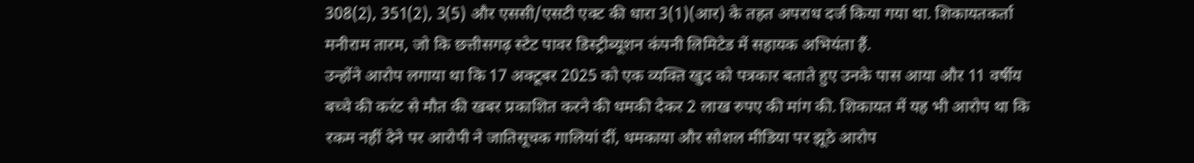308(2), 351(2), 3(5) और एससी/एसटी एक्ट की धारा 3(1)(आर) के तहत अपराध दर्ज किया गया था. शिकायतकर्ता मनीराम तारम, जो कि छत्तीसगढ़ स्टेट पावर डिस्ट्रीब्यूशन कंपनी लिमिटेड में सहायक अभियंता हैं.
उन्होंने आरोप लगाया था कि 17 अक्टूबर 2025 को एक व्यक्ति खुद को पत्रकार बताते हुए उनके पास आया और 11 वर्षीय बच्चे की करंट से मौत की खबर प्रकाशित करने की धमकी देकर 2 लाख रुपए की मांग की. शिकायत में यह भी आरोप था कि रकम नहीं देने पर आरोपी ने जातिसूचक गालियां दीं, धमकाया और सोशल मीडिया पर झूठे आरोप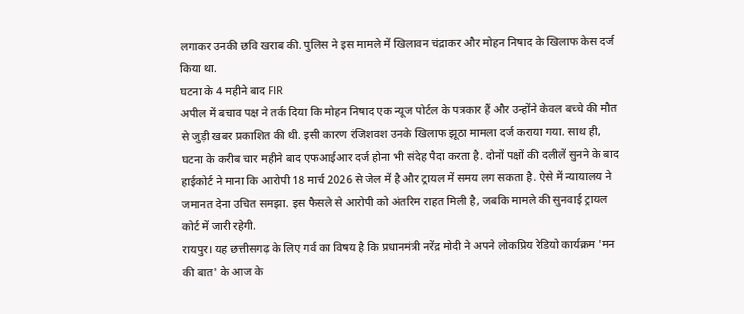लगाकर उनकी छवि खराब की. पुलिस ने इस मामले में खिलावन चंद्राकर और मोहन निषाद के खिलाफ केस दर्ज किया था.
घटना के 4 महीने बाद FIR
अपील में बचाव पक्ष ने तर्क दिया कि मोहन निषाद एक न्यूज पोर्टल के पत्रकार हैं और उन्होंने केवल बच्चे की मौत से जुड़ी खबर प्रकाशित की थी. इसी कारण रंजिशवश उनके खिलाफ झूठा मामला दर्ज कराया गया. साथ ही, घटना के करीब चार महीने बाद एफआईआर दर्ज होना भी संदेह पैदा करता है. दोनों पक्षों की दलीलें सुनने के बाद हाईकोर्ट ने माना कि आरोपी 18 मार्च 2026 से जेल में है और ट्रायल में समय लग सकता है. ऐसे में न्यायालय ने जमानत देना उचित समझा. इस फैसले से आरोपी को अंतरिम राहत मिली है, जबकि मामले की सुनवाई ट्रायल कोर्ट में जारी रहेगी.
रायपुर। यह छत्तीसगढ़ के लिए गर्व का विषय है कि प्रधानमंत्री नरेंद्र मोदी ने अपने लोकप्रिय रेडियो कार्यक्रम 'मन की बात' के आज के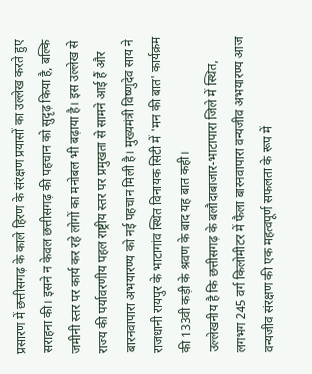प्रसारण में छत्तीसगढ़ के काले हिरण के संरक्षण प्रयासों का उल्लेख करते हुए सराहना की। इसने न केवल छत्तीसगढ़ की पहचान को सुदृढ़ किया है, बल्कि जमीनी स्तर पर कार्य कर रहे लोगों का मनोबल भी बढ़ाया है। इस उल्लेख से राज्य की पर्यावरणीय पहल राष्ट्रीय स्तर पर प्रमुखता से सामने आई हैं और बारनवापारा अभयारण्य को नई पहचान मिली है। मुख्यमंत्री विष्णुदेव साय ने राजधानी रायपुर के भाटागांव स्थित विनायक सिटी में 'मन की बात' कार्यक्रम की 133वी कड़ी के श्रवण के बाद यह बात कही।
उल्लेखनीय है कि छत्तीसगढ़ के बलौदाबाजार-भाटापारा जिले में स्थित, लगभग 245 वर्ग किलोमीटर में फैला बारनवापारा वन्यजीव अभयारण्य आज वन्यजीव संरक्षण की एक महत्वपूर्ण सफलता के रूप में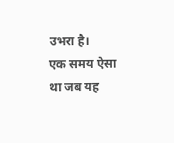उभरा है।
एक समय ऐसा था जब यह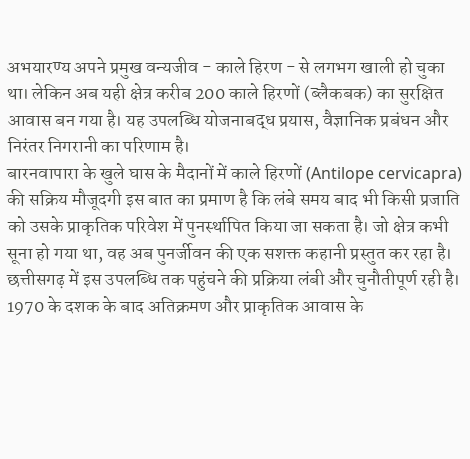अभयारण्य अपने प्रमुख वन्यजीव - काले हिरण - से लगभग खाली हो चुका था। लेकिन अब यही क्षेत्र करीब 200 काले हिरणों (ब्लैकबक) का सुरक्षित आवास बन गया है। यह उपलब्धि योजनाबद्ध प्रयास, वैज्ञानिक प्रबंधन और निरंतर निगरानी का परिणाम है।
बारनवापारा के खुले घास के मैदानों में काले हिरणों (Antilope cervicapra) की सक्रिय मौजूदगी इस बात का प्रमाण है कि लंबे समय बाद भी किसी प्रजाति को उसके प्राकृतिक परिवेश में पुनर्स्थापित किया जा सकता है। जो क्षेत्र कभी सूना हो गया था, वह अब पुनर्जीवन की एक सशक्त कहानी प्रस्तुत कर रहा है।
छत्तीसगढ़ में इस उपलब्धि तक पहुंचने की प्रक्रिया लंबी और चुनौतीपूर्ण रही है। 1970 के दशक के बाद अतिक्रमण और प्राकृतिक आवास के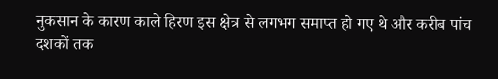नुकसान के कारण काले हिरण इस क्षेत्र से लगभग समाप्त हो गए थे और करीब पांच दशकों तक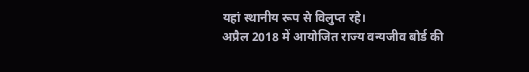यहां स्थानीय रूप से विलुप्त रहे।
अप्रैल 2018 में आयोजित राज्य वन्यजीव बोर्ड की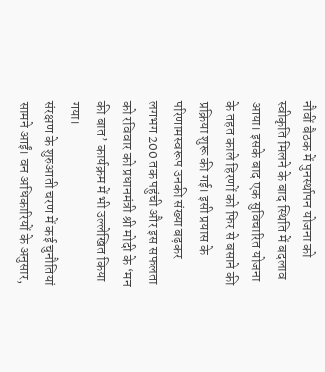नौवीं बैठक में पुनर्स्थापन योजना को स्वीकृति मिलने के बाद स्थिति में बदलाव आया। इसके बाद एक सुविचारित योजना के तहत काले हिरणों को फिर से बसाने की प्रक्रिया शुरू की गई। इसी प्रयास के परिणामस्वरूप उनकी संख्या बढ़कर लगभग 200 तक पहुंची और इस सफलता को रविवार को प्रधानमंत्री श्री मोदी के ‘मन की बात’ कार्यक्रम में भी उल्लेखित किया गया।
संरक्षण के शुरुआती चरण में कई चुनौतियां सामने आईं। वन अधिकारियों के अनुसार,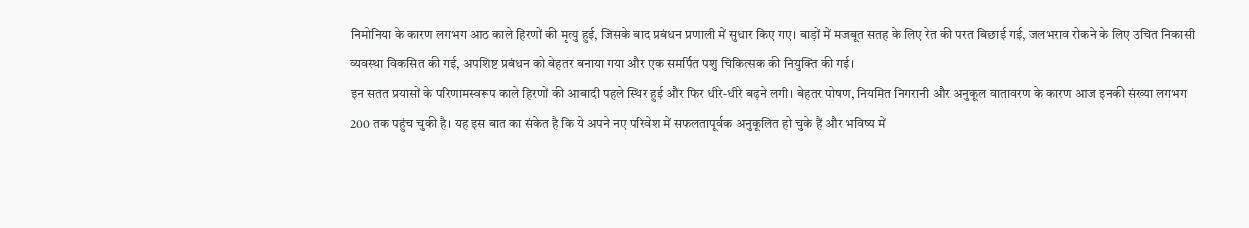निमोनिया के कारण लगभग आठ काले हिरणों की मृत्यु हुई, जिसके बाद प्रबंधन प्रणाली में सुधार किए गए। बाड़ों में मजबूत सतह के लिए रेत की परत बिछाई गई, जलभराव रोकने के लिए उचित निकासी व्यवस्था विकसित की गई, अपशिष्ट प्रबंधन को बेहतर बनाया गया और एक समर्पित पशु चिकित्सक की नियुक्ति की गई।
इन सतत प्रयासों के परिणामस्वरूप काले हिरणों की आबादी पहले स्थिर हुई और फिर धीरे-धीरे बढ़ने लगी। बेहतर पोषण, नियमित निगरानी और अनुकूल वातावरण के कारण आज इनकी संख्या लगभग 200 तक पहुंच चुकी है। यह इस बात का संकेत है कि ये अपने नए परिवेश में सफलतापूर्वक अनुकूलित हो चुके हैं और भविष्य में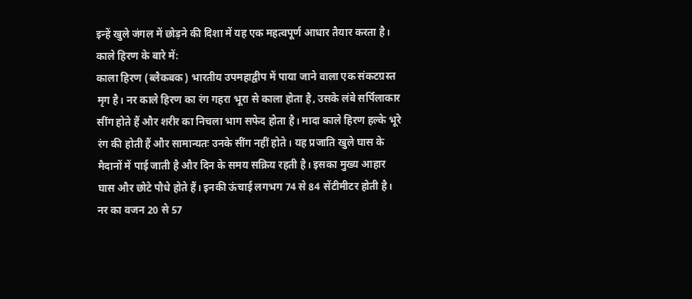इन्हें खुले जंगल में छोड़ने की दिशा में यह एक महत्वपूर्ण आधार तैयार करता है।
काले हिरण के बारे में:
काला हिरण (ब्लैकबक) भारतीय उपमहाद्वीप में पाया जाने वाला एक संकटग्रस्त मृग है। नर काले हिरण का रंग गहरा भूरा से काला होता है, उसके लंबे सर्पिलाकार सींग होते हैं और शरीर का निचला भाग सफेद होता है। मादा काले हिरण हल्के भूरे रंग की होती हैं और सामान्यतः उनके सींग नहीं होते। यह प्रजाति खुले घास के मैदानों में पाई जाती है और दिन के समय सक्रिय रहती है। इसका मुख्य आहार घास और छोटे पौधे होते हैं। इनकी ऊंचाई लगभग 74 से 84 सेंटीमीटर होती है। नर का वजन 20 से 57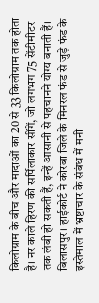किलोग्राम के बीच और मादाओं का 20 से 33 किलोग्राम तक होता है। नर काले हिरण की सर्पिलाकार सींगें, जो लगभग 75 सेंटीमीटर तक लंबी हो सकती हैं, इन्हें आसानी से पहचानने योग्य बनाती हैं।
बिलासपुर। हाईकोर्ट ने कोरबा जिले के मिनरल फंड से जुड़े फंड के इस्तेमाल में भ्रष्टाचार के संबंध में मनी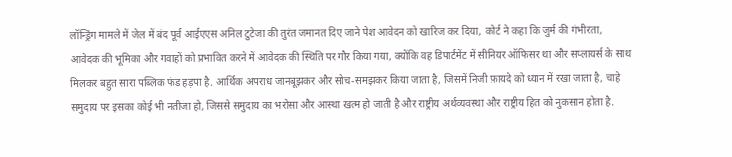लॉन्ड्रिंग मामले में जेल में बंद पूर्व आईएएस अनिल टुटेजा की तुरंत जमानत दिए जाने पेश आवेदन को खारिज कर दिया, कोर्ट ने कहा कि जुर्म की गंभीरता, आवेदक की भूमिका और गवाहों को प्रभावित करने में आवेदक की स्थिति पर गौर किया गया, क्योंकि वह डिपार्टमेंट में सीनियर ऑफिसर था और सप्लायर्स के साथ मिलकर बहुत सारा पब्लिक फंड हड़पा है. आर्थिक अपराध जानबूझकर और सोच-समझकर किया जाता है, जिसमें निजी फ़ायदे को ध्यान में रखा जाता है, चाहे समुदाय पर इसका कोई भी नतीजा हो, जिससे समुदाय का भरोसा और आस्था खत्म हो जाती है और राष्ट्रीय अर्थव्यवस्था और राष्ट्रीय हित को नुकसान होता है.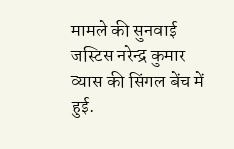मामले की सुनवाई जस्टिस नरेन्द्र कुमार व्यास की सिंगल बेंच में हुई.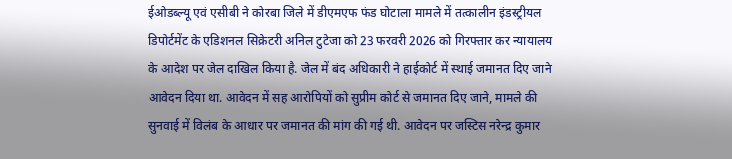ईओडब्ल्यू एवं एसीबी ने कोरबा जिले में डीएमएफ फंड घोटाला मामले में तत्कालीन इंडस्ट्रीयल डिपोर्टमेंट के एडिशनल सिक्रेटरी अनिल टुटेजा को 23 फरवरी 2026 को गिरफ्तार कर न्यायालय के आदेश पर जेल दाखिल किया है. जेल में बंद अधिकारी ने हाईकोर्ट में स्थाई जमानत दिए जाने आवेदन दिया था. आवेदन में सह आरोपियों को सुप्रीम कोर्ट से जमानत दिए जाने, मामले की सुनवाई में विलंब के आधार पर जमानत की मांग की गई थी. आवेदन पर जस्टिस नरेन्द्र कुमार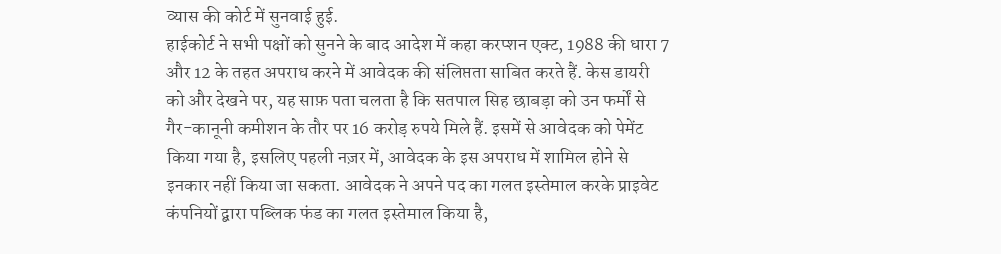व्यास की कोर्ट में सुनवाई हुई.
हाईकोर्ट ने सभी पक्षों को सुनने के बाद आदेश में कहा करप्शन एक्ट, 1988 की धारा 7 और 12 के तहत अपराध करने में आवेदक की संलिप्तता साबित करते हैं. केस डायरी को और देखने पर, यह साफ़ पता चलता है कि सतपाल सिह छाबड़ा को उन फर्मों से गैर-कानूनी कमीशन के तौर पर 16 करोड़ रुपये मिले हैं. इसमें से आवेदक को पेमेंट किया गया है, इसलिए पहली नज़र में, आवेदक के इस अपराध में शामिल होने से इनकार नहीं किया जा सकता. आवेदक ने अपने पद का गलत इस्तेमाल करके प्राइवेट कंपनियों द्बारा पब्लिक फंड का गलत इस्तेमाल किया है,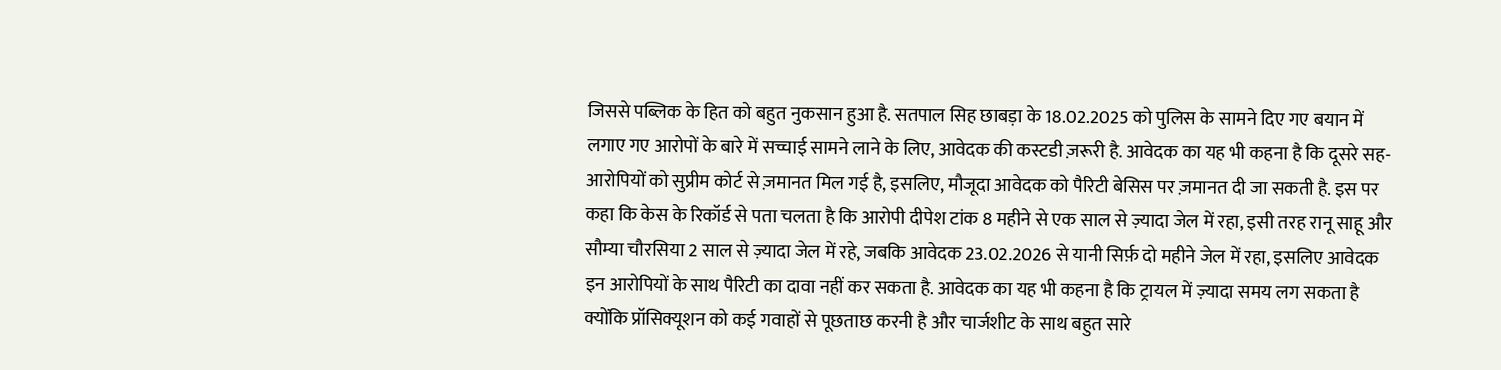जिससे पब्लिक के हित को बहुत नुकसान हुआ है. सतपाल सिह छाबड़ा के 18.02.2025 को पुलिस के सामने दिए गए बयान में लगाए गए आरोपों के बारे में सच्चाई सामने लाने के लिए, आवेदक की कस्टडी ज़रूरी है. आवेदक का यह भी कहना है कि दूसरे सह-आरोपियों को सुप्रीम कोर्ट से ज़मानत मिल गई है, इसलिए, मौजूदा आवेदक को पैरिटी बेसिस पर ज़मानत दी जा सकती है. इस पर कहा कि केस के रिकॉर्ड से पता चलता है कि आरोपी दीपेश टांक 8 महीने से एक साल से ज़्यादा जेल में रहा, इसी तरह रानू साहू और सौम्या चौरसिया 2 साल से ज़्यादा जेल में रहे, जबकि आवेदक 23.02.2026 से यानी सिर्फ़ दो महीने जेल में रहा, इसलिए आवेदक इन आरोपियों के साथ पैरिटी का दावा नहीं कर सकता है. आवेदक का यह भी कहना है कि ट्रायल में ज़्यादा समय लग सकता है क्योंकि प्रॉसिक्यूशन को कई गवाहों से पूछताछ करनी है और चार्जशीट के साथ बहुत सारे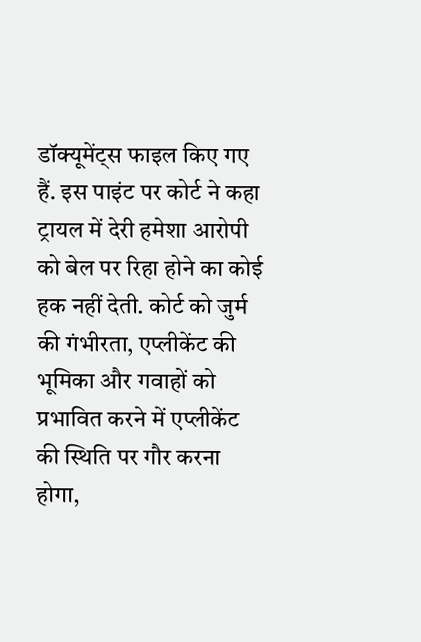डॉक्यूमेंट्स फाइल किए गए हैं. इस पाइंट पर कोर्ट ने कहा ट्रायल में देरी हमेशा आरोपी को बेल पर रिहा होने का कोई हक नहीं देती. कोर्ट को जुर्म की गंभीरता, एप्लीकेंट की भूमिका और गवाहों को प्रभावित करने में एप्लीकेंट की स्थिति पर गौर करना होगा,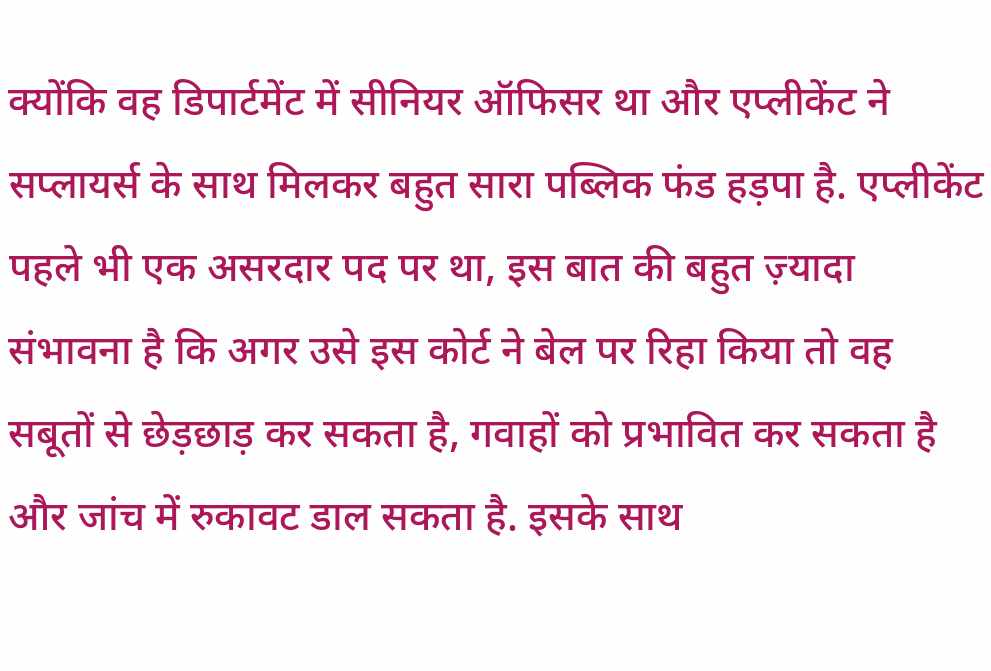क्योंकि वह डिपार्टमेंट में सीनियर ऑफिसर था और एप्लीकेंट ने सप्लायर्स के साथ मिलकर बहुत सारा पब्लिक फंड हड़पा है. एप्लीकेंट पहले भी एक असरदार पद पर था, इस बात की बहुत ज़्यादा संभावना है कि अगर उसे इस कोर्ट ने बेल पर रिहा किया तो वह सबूतों से छेड़छाड़ कर सकता है, गवाहों को प्रभावित कर सकता है और जांच में रुकावट डाल सकता है. इसके साथ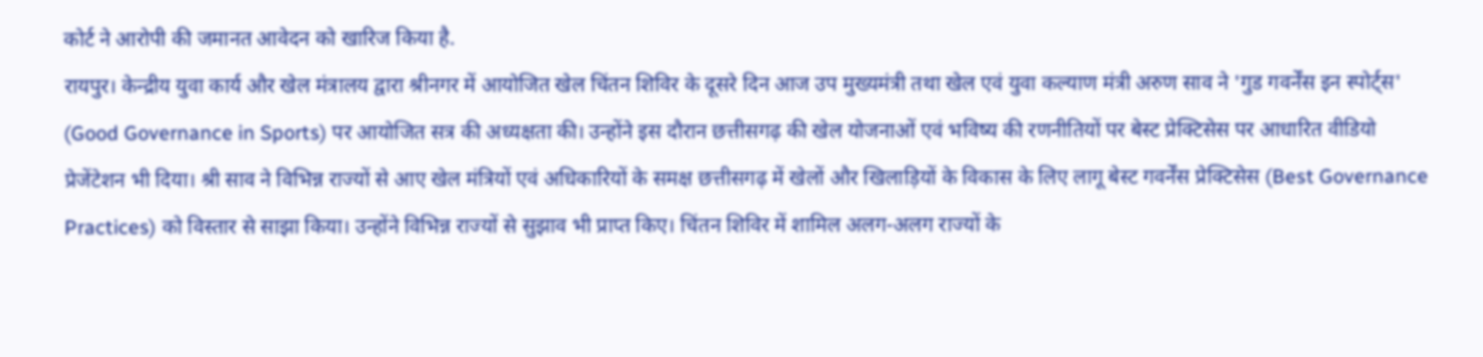कोर्ट ने आरोपी की जमानत आवेदन को खारिज किया है.
रायपुर। केन्द्रीय युवा कार्य और खेल मंत्रालय द्वारा श्रीनगर में आयोजित खेल चिंतन शिविर के दूसरे दिन आज उप मुख्यमंत्री तथा खेल एवं युवा कल्याण मंत्री अरुण साव ने 'गुड गवर्नेंस इन स्पोर्ट्स' (Good Governance in Sports) पर आयोजित सत्र की अध्यक्षता की। उन्होंने इस दौरान छत्तीसगढ़ की खेल योजनाओं एवं भविष्य की रणनीतियों पर बेस्ट प्रेक्टिसेस पर आधारित वीडियो प्रेजेंटेशन भी दिया। श्री साव ने विभिन्न राज्यों से आए खेल मंत्रियों एवं अधिकारियों के समक्ष छत्तीसगढ़ में खेलों और खिलाड़ियों के विकास के लिए लागू बेस्ट गवर्नेंस प्रेक्टिसेस (Best Governance Practices) को विस्तार से साझा किया। उन्होंने विभिन्न राज्यों से सुझाव भी प्राप्त किए। चिंतन शिविर में शामिल अलग-अलग राज्यों के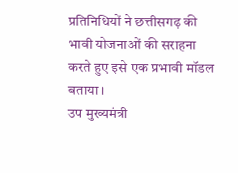प्रतिनिधियों ने छत्तीसगढ़ की भावी योजनाओं की सराहना करते हुए इसे एक प्रभावी मॉडल बताया।
उप मुख्यमंत्री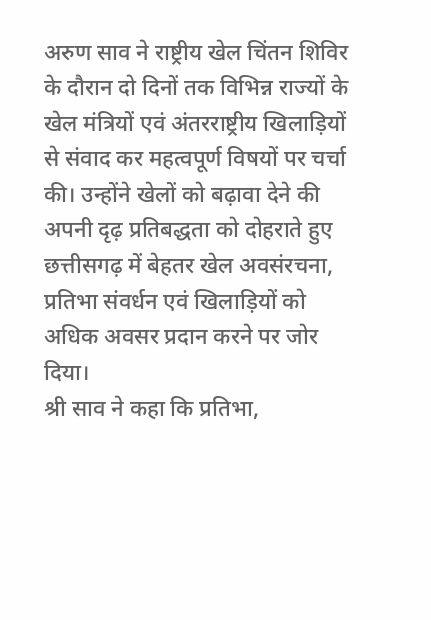अरुण साव ने राष्ट्रीय खेल चिंतन शिविर के दौरान दो दिनों तक विभिन्न राज्यों के खेल मंत्रियों एवं अंतरराष्ट्रीय खिलाड़ियों से संवाद कर महत्वपूर्ण विषयों पर चर्चा की। उन्होंने खेलों को बढ़ावा देने की अपनी दृढ़ प्रतिबद्धता को दोहराते हुए छत्तीसगढ़ में बेहतर खेल अवसंरचना, प्रतिभा संवर्धन एवं खिलाड़ियों को अधिक अवसर प्रदान करने पर जोर दिया।
श्री साव ने कहा कि प्रतिभा,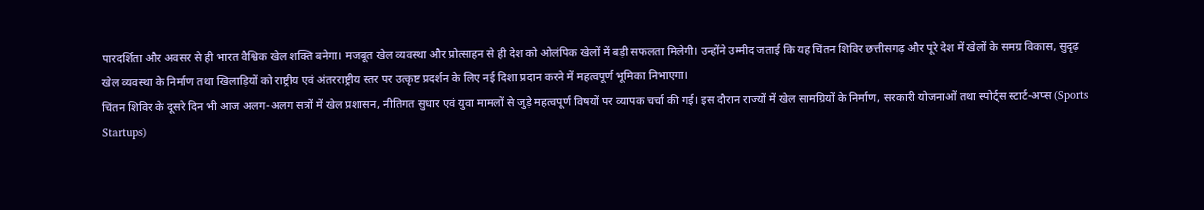पारदर्शिता और अवसर से ही भारत वैश्विक खेल शक्ति बनेगा। मजबूत खेल व्यवस्था और प्रोत्साहन से ही देश को ओलंपिक खेलों में बड़ी सफलता मिलेगी। उन्होंने उम्मीद जताई कि यह चिंतन शिविर छत्तीसगढ़ और पूरे देश में खेलों के समग्र विकास, सुदृढ़ खेल व्यवस्था के निर्माण तथा खिलाड़ियों को राष्ट्रीय एवं अंतरराष्ट्रीय स्तर पर उत्कृष्ट प्रदर्शन के लिए नई दिशा प्रदान करने में महत्वपूर्ण भूमिका निभाएगा।
चिंतन शिविर के दूसरे दिन भी आज अलग-अलग सत्रों में खेल प्रशासन, नीतिगत सुधार एवं युवा मामलों से जुड़े महत्वपूर्ण विषयों पर व्यापक चर्चा की गई। इस दौरान राज्यों में खेल सामग्रियों के निर्माण, सरकारी योजनाओं तथा स्पोर्ट्स स्टार्ट-अप्स (Sports Startups)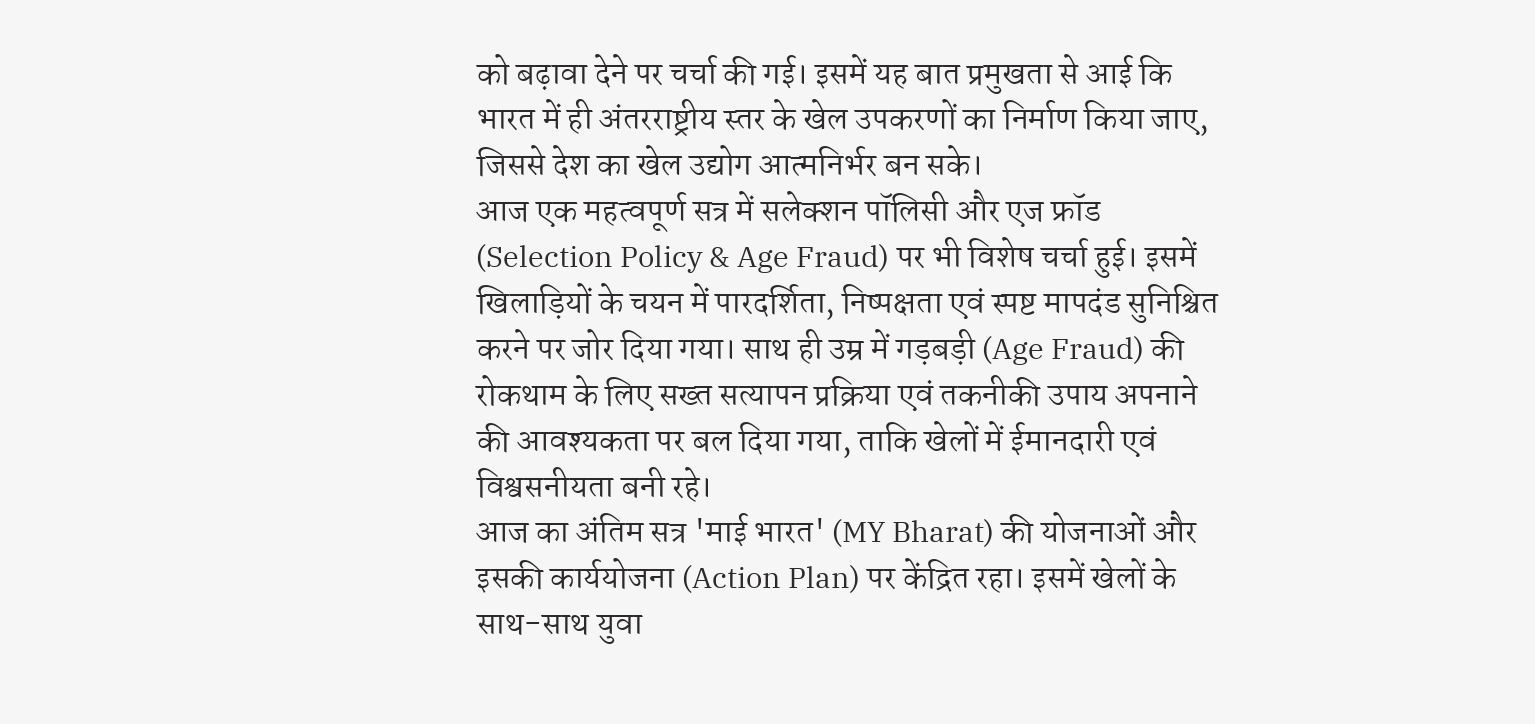को बढ़ावा देने पर चर्चा की गई। इसमें यह बात प्रमुखता से आई कि भारत में ही अंतरराष्ट्रीय स्तर के खेल उपकरणों का निर्माण किया जाए, जिससे देश का खेल उद्योग आत्मनिर्भर बन सके।
आज एक महत्वपूर्ण सत्र में सलेक्शन पॉलिसी और एज फ्रॉड (Selection Policy & Age Fraud) पर भी विशेष चर्चा हुई। इसमें खिलाड़ियों के चयन में पारदर्शिता, निष्पक्षता एवं स्पष्ट मापदंड सुनिश्चित करने पर जोर दिया गया। साथ ही उम्र में गड़बड़ी (Age Fraud) की रोकथाम के लिए सख्त सत्यापन प्रक्रिया एवं तकनीकी उपाय अपनाने की आवश्यकता पर बल दिया गया, ताकि खेलों में ईमानदारी एवं विश्वसनीयता बनी रहे।
आज का अंतिम सत्र 'माई भारत' (MY Bharat) की योजनाओं और इसकी कार्ययोजना (Action Plan) पर केंद्रित रहा। इसमें खेलों के साथ-साथ युवा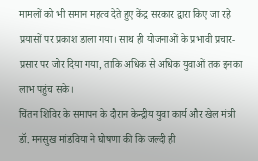मामलों को भी समान महत्व देते हुए केंद्र सरकार द्वारा किए जा रहे प्रयासों पर प्रकाश डाला गया। साथ ही योजनाओं के प्रभावी प्रचार-प्रसार पर जोर दिया गया, ताकि अधिक से अधिक युवाओं तक इनका लाभ पहुंच सके।
चिंतन शिविर के समापन के दौरान केन्द्रीय युवा कार्य और खेल मंत्री डॉ. मनसुख मांडविया ने घोषणा की कि जल्दी ही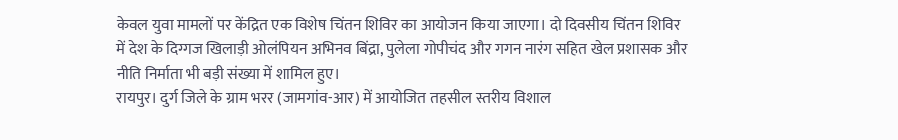केवल युवा मामलों पर केंद्रित एक विशेष चिंतन शिविर का आयोजन किया जाएगा। दो दिवसीय चिंतन शिविर में देश के दिग्गज खिलाड़ी ओलंपियन अभिनव बिंद्रा, पुलेला गोपीचंद और गगन नारंग सहित खेल प्रशासक और नीति निर्माता भी बड़ी संख्या में शामिल हुए।
रायपुर। दुर्ग जिले के ग्राम भरर (जामगांव-आर) में आयोजित तहसील स्तरीय विशाल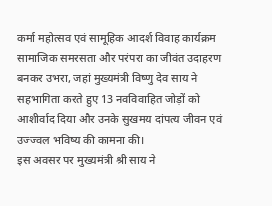कर्मा महोत्सव एवं सामूहिक आदर्श विवाह कार्यक्रम सामाजिक समरसता और परंपरा का जीवंत उदाहरण बनकर उभरा, जहां मुख्यमंत्री विष्णु देव साय ने सहभागिता करते हुए 13 नवविवाहित जोड़ों को आशीर्वाद दिया और उनके सुखमय दांपत्य जीवन एवं उज्ज्वल भविष्य की कामना की।
इस अवसर पर मुख्यमंत्री श्री साय ने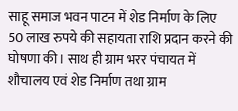साहू समाज भवन पाटन में शेड निर्माण के लिए 50 लाख रुपये की सहायता राशि प्रदान करने की घोषणा की। साथ ही ग्राम भरर पंचायत में शौचालय एवं शेड निर्माण तथा ग्राम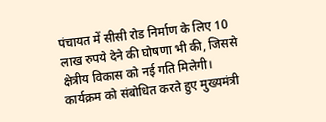पंचायत में सीसी रोड निर्माण के लिए 10 लाख रुपये देने की घोषणा भी की, जिससे क्षेत्रीय विकास को नई गति मिलेगी।
कार्यक्रम को संबोधित करते हुए मुख्यमंत्री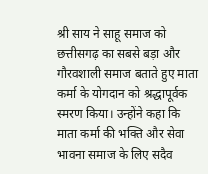श्री साय ने साहू समाज को छत्तीसगढ़ का सबसे बड़ा और गौरवशाली समाज बताते हुए माता कर्मा के योगदान को श्रद्धापूर्वक स्मरण किया। उन्होंने कहा कि माता कर्मा की भक्ति और सेवा भावना समाज के लिए सदैव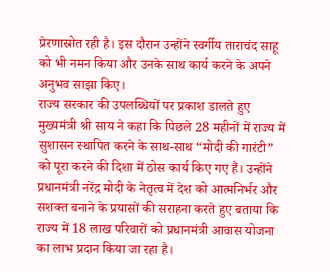प्रेरणास्रोत रही है। इस दौरान उन्होंने स्वर्गीय ताराचंद साहू को भी नमन किया और उनके साथ कार्य करने के अपने अनुभव साझा किए।
राज्य सरकार की उपलब्धियों पर प्रकाश डालते हुए मुख्यमंत्री श्री साय ने कहा कि पिछले 28 महीनों में राज्य में सुशासन स्थापित करने के साथ-साथ “मोदी की गारंटी” को पूरा करने की दिशा में ठोस कार्य किए गए हैं। उन्होंने प्रधानमंत्री नरेंद्र मोदी के नेतृत्व में देश को आत्मनिर्भर और सशक्त बनाने के प्रयासों की सराहना करते हुए बताया कि राज्य में 18 लाख परिवारों को प्रधानमंत्री आवास योजना का लाभ प्रदान किया जा रहा है।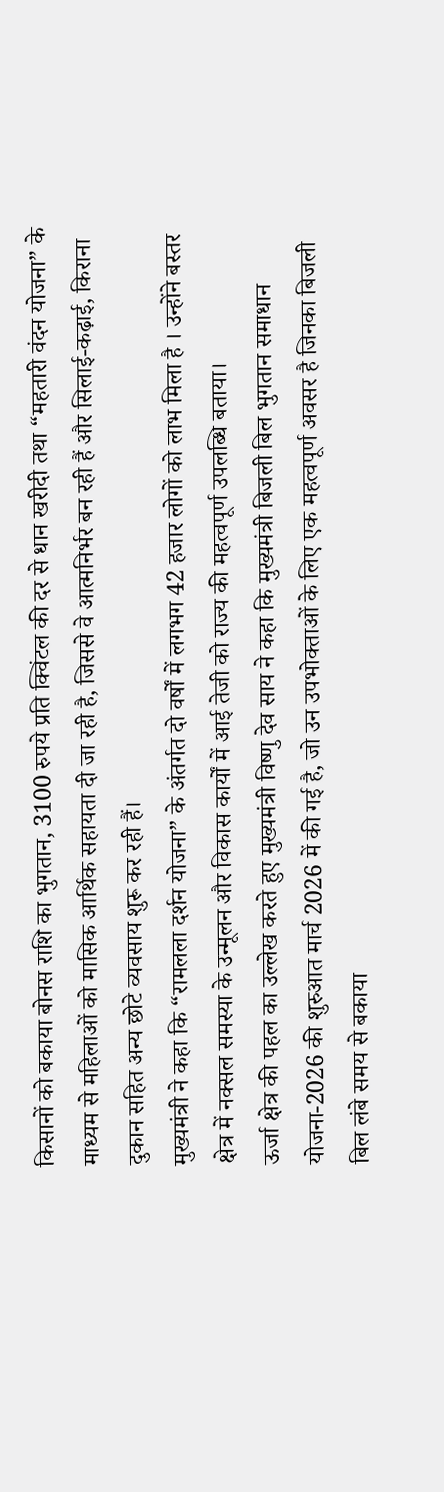किसानों को बकाया बोनस राशि का भुगतान, 3100 रुपये प्रति क्विंटल की दर से धान खरीदी तथा “महतारी वंदन योजना” के माध्यम से महिलाओं को मासिक आर्थिक सहायता दी जा रही है, जिससे वे आत्मनिर्भर बन रही हैं और सिलाई-कढ़ाई, किराना दुकान सहित अन्य छोटे व्यवसाय शुरू कर रही हैं।
मुख्यमंत्री ने कहा कि “रामलला दर्शन योजना” के अंतर्गत दो वर्षों में लगभग 42 हजार लोगों को लाभ मिला है । उन्होंने बस्तर क्षेत्र में नक्सल समस्या के उन्मूलन और विकास कार्यों में आई तेजी को राज्य की महत्वपूर्ण उपलब्धि बताया।
ऊर्जा क्षेत्र की पहल का उल्लेख करते हुए मुख्यमंत्री विष्णु देव साय ने कहा कि मुख्यमंत्री बिजली बिल भुगतान समाधान योजना-2026 की शुरुआत मार्च 2026 में की गई है, जो उन उपभोक्ताओं के लिए एक महत्वपूर्ण अवसर है जिनका बिजली बिल लंबे समय से बकाया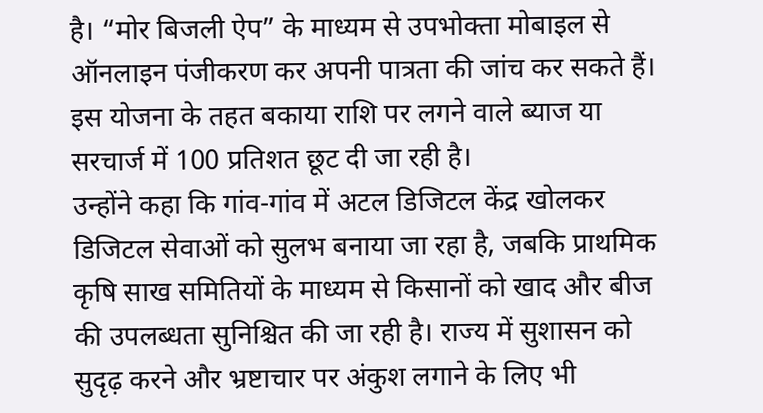है। “मोर बिजली ऐप” के माध्यम से उपभोक्ता मोबाइल से ऑनलाइन पंजीकरण कर अपनी पात्रता की जांच कर सकते हैं। इस योजना के तहत बकाया राशि पर लगने वाले ब्याज या सरचार्ज में 100 प्रतिशत छूट दी जा रही है।
उन्होंने कहा कि गांव-गांव में अटल डिजिटल केंद्र खोलकर डिजिटल सेवाओं को सुलभ बनाया जा रहा है, जबकि प्राथमिक कृषि साख समितियों के माध्यम से किसानों को खाद और बीज की उपलब्धता सुनिश्चित की जा रही है। राज्य में सुशासन को सुदृढ़ करने और भ्रष्टाचार पर अंकुश लगाने के लिए भी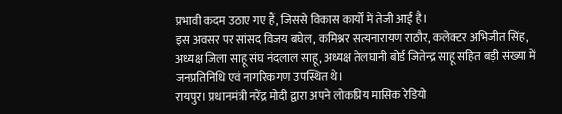प्रभावी कदम उठाए गए हैं, जिससे विकास कार्यों में तेजी आई है।
इस अवसर पर सांसद विजय बघेल, कमिश्नर सत्यनारायण राठौर, कलेक्टर अभिजीत सिंह, अध्यक्ष जिला साहू संघ नंदलाल साहू, अध्यक्ष तेलघानी बोर्ड जितेन्द्र साहू सहित बड़ी संख्या में जनप्रतिनिधि एवं नागरिकगण उपस्थित थे।
रायपुर। प्रधानमंत्री नरेंद्र मोदी द्वारा अपने लोकप्रिय मासिक रेडियो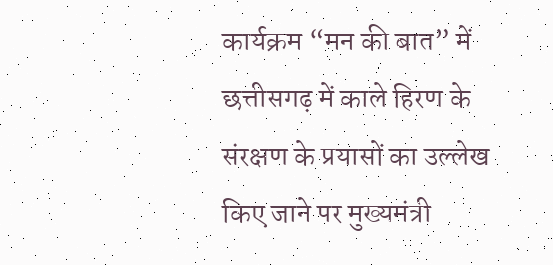कार्यक्रम “मन की बात” में छत्तीसगढ़ में काले हिरण के संरक्षण के प्रयासों का उल्लेख किए जाने पर मुख्यमंत्री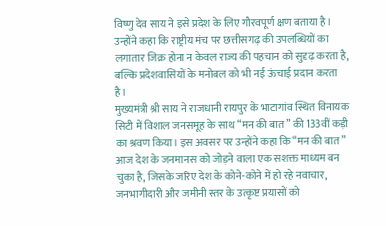विष्णु देव साय ने इसे प्रदेश के लिए गौरवपूर्ण क्षण बताया है। उन्होंने कहा कि राष्ट्रीय मंच पर छत्तीसगढ़ की उपलब्धियों का लगातार जिक्र होना न केवल राज्य की पहचान को सुदृढ़ करता है, बल्कि प्रदेशवासियों के मनोबल को भी नई ऊंचाई प्रदान करता है।
मुख्यमंत्री श्री साय ने राजधानी रायपुर के भाटागांव स्थित विनायक सिटी में विशाल जनसमूह के साथ “मन की बात” की 133वीं कड़ी का श्रवण किया। इस अवसर पर उन्होंने कहा कि “मन की बात” आज देश के जनमानस को जोड़ने वाला एक सशक्त माध्यम बन चुका है, जिसके जरिए देश के कोने-कोने में हो रहे नवाचार, जनभागीदारी और जमीनी स्तर के उत्कृष्ट प्रयासों को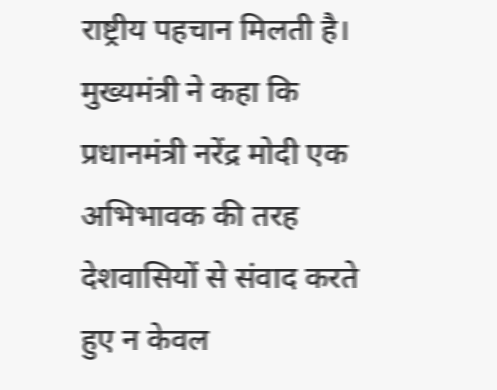राष्ट्रीय पहचान मिलती है।
मुख्यमंत्री ने कहा कि प्रधानमंत्री नरेंद्र मोदी एक अभिभावक की तरह देशवासियों से संवाद करते हुए न केवल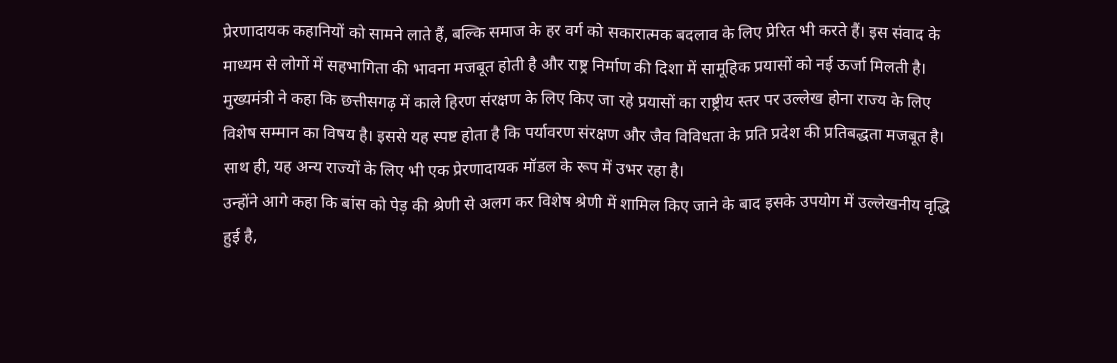प्रेरणादायक कहानियों को सामने लाते हैं, बल्कि समाज के हर वर्ग को सकारात्मक बदलाव के लिए प्रेरित भी करते हैं। इस संवाद के माध्यम से लोगों में सहभागिता की भावना मजबूत होती है और राष्ट्र निर्माण की दिशा में सामूहिक प्रयासों को नई ऊर्जा मिलती है।
मुख्यमंत्री ने कहा कि छत्तीसगढ़ में काले हिरण संरक्षण के लिए किए जा रहे प्रयासों का राष्ट्रीय स्तर पर उल्लेख होना राज्य के लिए विशेष सम्मान का विषय है। इससे यह स्पष्ट होता है कि पर्यावरण संरक्षण और जैव विविधता के प्रति प्रदेश की प्रतिबद्धता मजबूत है। साथ ही, यह अन्य राज्यों के लिए भी एक प्रेरणादायक मॉडल के रूप में उभर रहा है।
उन्होंने आगे कहा कि बांस को पेड़ की श्रेणी से अलग कर विशेष श्रेणी में शामिल किए जाने के बाद इसके उपयोग में उल्लेखनीय वृद्धि हुई है,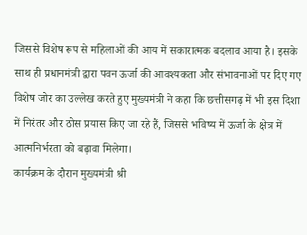जिससे विशेष रूप से महिलाओं की आय में सकारात्मक बदलाव आया है। इसके साथ ही प्रधानमंत्री द्वारा पवन ऊर्जा की आवश्यकता और संभावनाओं पर दिए गए विशेष जोर का उल्लेख करते हुए मुख्यमंत्री ने कहा कि छत्तीसगढ़ में भी इस दिशा में निरंतर और ठोस प्रयास किए जा रहे हैं, जिससे भविष्य में ऊर्जा के क्षेत्र में आत्मनिर्भरता को बढ़ावा मिलेगा।
कार्यक्रम के दौरान मुख्यमंत्री श्री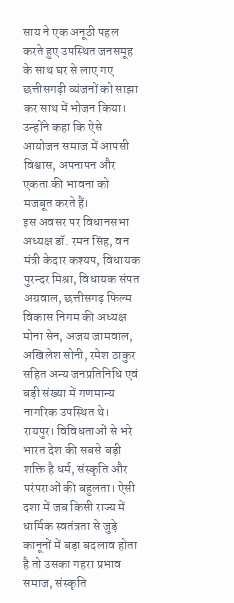साय ने एक अनूठी पहल करते हुए उपस्थित जनसमूह के साथ घर से लाए गए छत्तीसगढ़ी व्यंजनों को साझा कर साथ में भोजन किया। उन्होंने कहा कि ऐसे आयोजन समाज में आपसी विश्वास, अपनापन और एकता की भावना को मजबूत करते हैं।
इस अवसर पर विधानसभा अध्यक्ष डॉ. रमन सिंह, वन मंत्री केदार कश्यप, विधायक पुरन्दर मिश्रा, विधायक संपत अग्रवाल, छत्तीसगढ़ फिल्म विकास निगम की अध्यक्ष मोना सेन, अजय जामवाल, अखिलेश सोनी, रमेश ठाकुर सहित अन्य जनप्रतिनिधि एवं बड़ी संख्या में गणमान्य नागरिक उपस्थित थे।
रायपुर। विविधताओं से भरे भारत देश की सबसे बड़ी शक्ति है धर्म, संस्कृति और परंपराओं की बहुलता। ऐसी दशा में जब किसी राज्य में धार्मिक स्वतंत्रता से जुड़े कानूनों में बड़ा बदलाव होता है तो उसका गहरा प्रभाव समाज, संस्कृति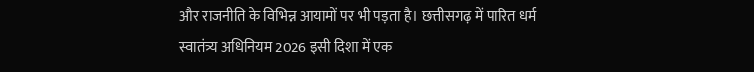और राजनीति के विभिन्न आयामों पर भी पड़ता है। छत्तीसगढ़ में पारित धर्म स्वातंत्र्य अधिनियम 2026 इसी दिशा में एक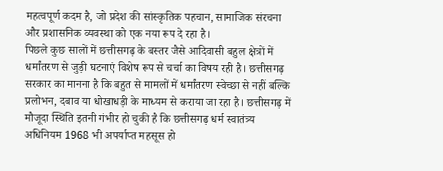महत्वपूर्ण कदम है, जो प्रदेश की सांस्कृतिक पहचान, सामाजिक संरचना और प्रशासनिक व्यवस्था को एक नया रूप दे रहा है।
पिछले कुछ सालों में छत्तीसगढ़ के बस्तर जैसे आदिवासी बहुल क्षेत्रों में धर्मांतरण से जुड़ी घटनाएं विशेष रूप से चर्चा का विषय रही है। छत्तीसगढ़ सरकार का मानना है कि बहुत से मामलों में धर्मांतरण स्वेच्छा से नहीं बल्कि प्रलोभन, दबाव या धोखाधड़ी के माध्यम से कराया जा रहा है। छत्तीसगढ़ में मौजूदा स्थिति इतनी गंभीर हो चुकी है कि छत्तीसगढ़ धर्म स्वातंत्र्य अधिनियम 1968 भी अपर्याप्त महसूस हो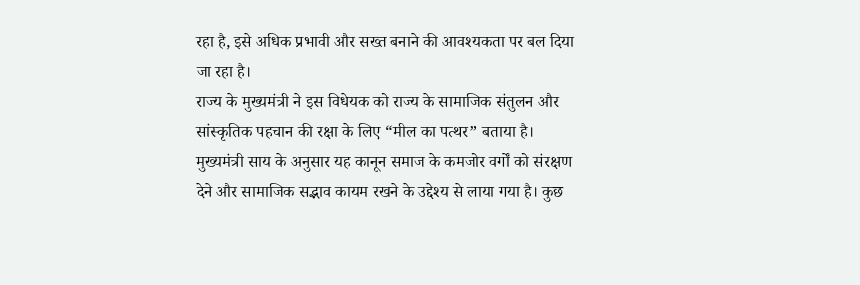रहा है, इसे अधिक प्रभावी और सख्त बनाने की आवश्यकता पर बल दिया जा रहा है।
राज्य के मुख्यमंत्री ने इस विधेयक को राज्य के सामाजिक संतुलन और सांस्कृतिक पहचान की रक्षा के लिए “मील का पत्थर” बताया है। मुख्यमंत्री साय के अनुसार यह कानून समाज के कमजोर वर्गों को संरक्षण देने और सामाजिक सद्भाव कायम रखने के उद्देश्य से लाया गया है। कुछ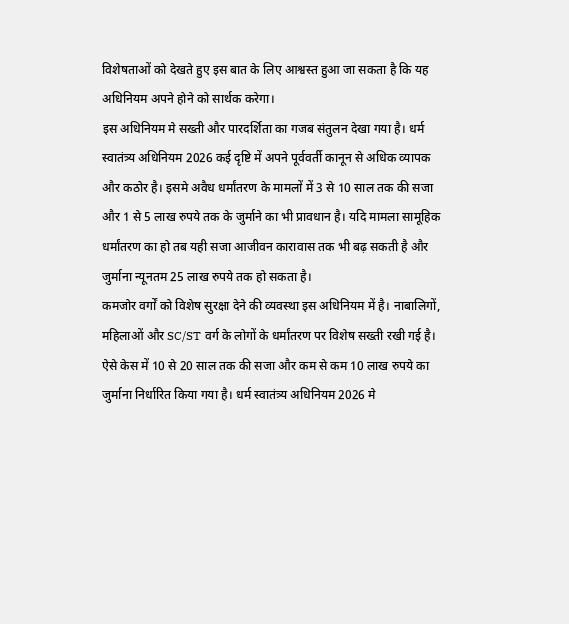विशेषताओं को देखते हुए इस बात के लिए आश्वस्त हुआ जा सकता है कि यह अधिनियम अपने होने को सार्थक करेगा।
इस अधिनियम मे सख्ती और पारदर्शिता का गजब संतुलन देखा गया है। धर्म स्वातंत्र्य अधिनियम 2026 कई दृष्टि में अपने पूर्ववर्ती कानून से अधिक व्यापक और कठोर है। इसमे अवैध धर्मांतरण के मामलों में 3 से 10 साल तक की सजा और 1 से 5 लाख रुपये तक के जुर्माने का भी प्रावधान है। यदि मामला सामूहिक धर्मांतरण का हो तब यही सजा आजीवन कारावास तक भी बढ़ सकती है और जुर्माना न्यूनतम 25 लाख रुपये तक हो सकता है।
कमजोर वर्गों को विशेष सुरक्षा देने की व्यवस्था इस अधिनियम में है। नाबालिगों, महिलाओं और SC/ST वर्ग के लोगों के धर्मांतरण पर विशेष सख्ती रखी गई है। ऐसे केस में 10 से 20 साल तक की सजा और कम से कम 10 लाख रुपये का जुर्माना निर्धारित किया गया है। धर्म स्वातंत्र्य अधिनियम 2026 मे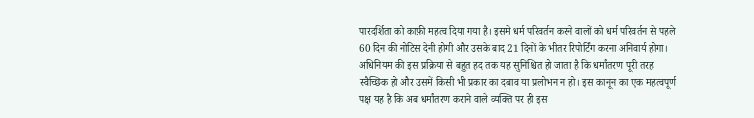पारदर्शिता को काफ़ी महत्व दिया गया है। इसमे धर्म परिवर्तन करने वालों को धर्म परिवर्तन से पहले 60 दिन की नोटिस देनी होगी और उसके बाद 21 दिनों के भीतर रिपोर्टिंग करना अनिवार्य होगा।
अधिनियम की इस प्रक्रिया से बहुत हद तक यह सुनिश्चित हो जाता है कि धर्मांतरण पूरी तरह स्वैच्छिक हो और उसमें किसी भी प्रकार का दबाव या प्रलोभन न हो। इस कानून का एक महत्वपूर्ण पक्ष यह है कि अब धर्मांतरण कराने वाले व्यक्ति पर ही इस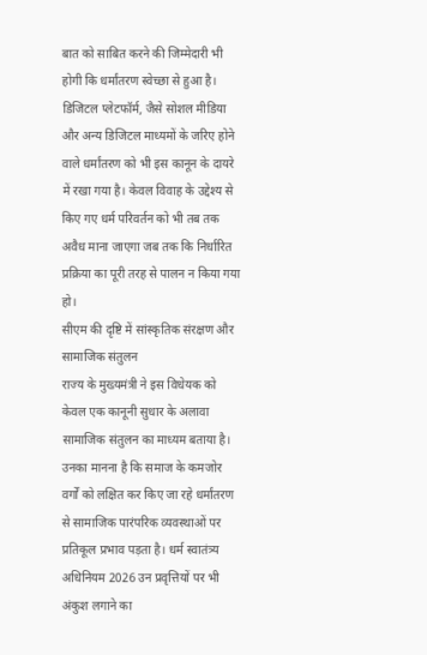बात को साबित करने की जिम्मेदारी भी होगी कि धर्मांतरण स्वेच्छा से हुआ है। डिजिटल प्लेटफॉर्म, जैसे सोशल मीडिया और अन्य डिजिटल माध्यमों के जरिए होने वाले धर्मांतरण को भी इस कानून के दायरे में रखा गया है। केवल विवाह के उद्देश्य से किए गए धर्म परिवर्तन को भी तब तक अवैध माना जाएगा जब तक कि निर्धारित प्रक्रिया का पूरी तरह से पालन न किया गया हो।
सीएम की दृष्टि में सांस्कृतिक संरक्षण और सामाजिक संतुलन
राज्य के मुख्यमंत्री ने इस विधेयक को केवल एक कानूनी सुधार के अलावा सामाजिक संतुलन का माध्यम बताया है। उनका मानना है कि समाज के कमजोर वर्गों को लक्षित कर किए जा रहे धर्मांतरण से सामाजिक पारंपरिक व्यवस्थाओं पर प्रतिकूल प्रभाव पड़ता है। धर्म स्वातंत्र्य अधिनियम 2026 उन प्रवृत्तियों पर भी अंकुश लगाने का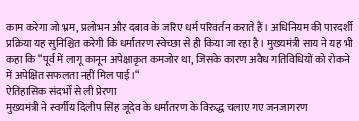काम करेगा जो भ्रम, प्रलोभन और दबाव के जरिए धर्म परिवर्तन कराते हैं। अधिनियम की पारदर्शी प्रक्रिया यह सुनिश्चित करेगी कि धर्मांतरण स्वेच्छा से ही किया जा रहा है। मुख्यमंत्री साय ने यह भी कहा कि “पूर्व में लागू कानून अपेक्षाकृत कमजोर था, जिसके कारण अवैध गतिविधियों को रोकने में अपेक्षित सफलता नहीं मिल पाई।“
ऐतिहासिक संदर्भों से ली प्रेरणा
मुख्यमंत्री ने स्वर्गीय दिलीप सिंह जूदेव के धर्मांतरण के विरुद्ध चलाए गए जनजागरण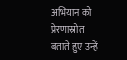अभियान को प्रेरणास्रोत बताते हुए उन्हें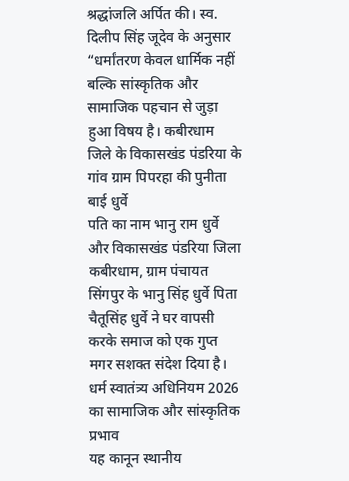श्रद्धांजलि अर्पित की। स्व. दिलीप सिंह जूदेव के अनुसार “धर्मांतरण केवल धार्मिक नहीं बल्कि सांस्कृतिक और सामाजिक पहचान से जुड़ा हुआ विषय है। कबीरधाम जिले के विकासखंड पंडरिया के गांव ग्राम पिपरहा की पुनीता बाई धुर्वे
पति का नाम भानु राम धुर्वे और विकासखंड पंडरिया जिला कबीरधाम, ग्राम पंचायत सिंगपुर के भानु सिंह धुर्वे पिता चैतूसिंह धुर्वे ने घर वापसी करके समाज को एक गुप्त मगर सशक्त संदेश दिया है।
धर्म स्वातंत्र्य अधिनियम 2026 का सामाजिक और सांस्कृतिक प्रभाव
यह कानून स्थानीय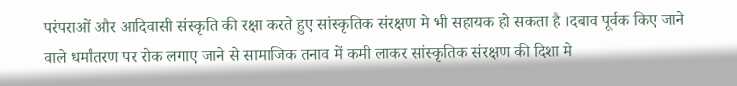परंपराओं और आदिवासी संस्कृति की रक्षा करते हुए सांस्कृतिक संरक्षण मे भी सहायक हो सकता है ।दबाव पूर्वक किए जाने वाले धर्मांतरण पर रोक लगाए जाने से सामाजिक तनाव में कमी लाकर सांस्कृतिक संरक्षण की दिशा मे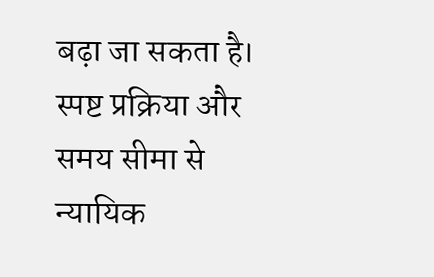बढ़ा जा सकता है। स्पष्ट प्रक्रिया और समय सीमा से न्यायिक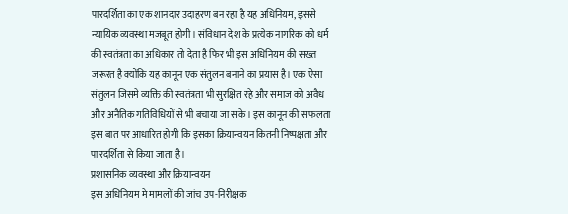पारदर्शिता का एक शानदार उदाहरण बन रहा है यह अधिनियम, इससे न्यायिक व्यवस्था मजबूत होगी। संविधान देश के प्रत्येक नागरिक को धर्म की स्वतंत्रता का अधिकार तो देता है फिर भी इस अधिनियम की सख्त जरूरत है क्योंकि यह कानून एक संतुलन बनाने का प्रयास है। एक ऐसा संतुलन जिसमे व्यक्ति की स्वतंत्रता भी सुरक्षित रहे और समाज को अवैध और अनैतिक गतिविधियों से भी बचाया जा सके। इस कानून की सफलता इस बात पर आधारित होगी कि इसका क्रियान्वयन कितनी निष्पक्षता और पारदर्शिता से किया जाता है।
प्रशासनिक व्यवस्था और क्रियान्वयन
इस अधिनियम मे मामलों की जांच उप-निरीक्षक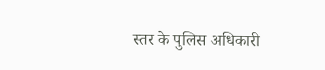स्तर के पुलिस अधिकारी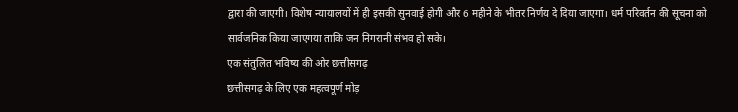द्वारा की जाएगी। विशेष न्यायालयों में ही इसकी सुनवाई होगी और 6 महीने के भीतर निर्णय दे दिया जाएगा। धर्म परिवर्तन की सूचना को सार्वजनिक किया जाएगया ताकि जन निगरानी संभव हो सके।
एक संतुलित भविष्य की ओर छत्तीसगढ़
छत्तीसगढ़ के लिए एक महत्वपूर्ण मोड़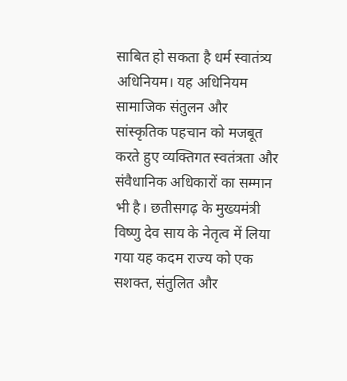साबित हो सकता है धर्म स्वातंत्र्य अधिनियम। यह अधिनियम सामाजिक संतुलन और सांस्कृतिक पहचान को मजबूत करते हुए व्यक्तिगत स्वतंत्रता और संवैधानिक अधिकारों का सम्मान भी है। छतीसगढ़ के मुख्यमंत्री विष्णु देव साय के नेतृत्व में लिया गया यह कदम राज्य को एक सशक्त, संतुलित और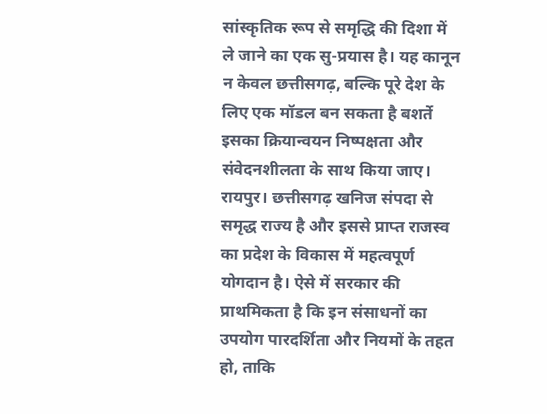सांस्कृतिक रूप से समृद्धि की दिशा में ले जाने का एक सु-प्रयास है। यह कानून न केवल छत्तीसगढ़, बल्कि पूरे देश के लिए एक मॉडल बन सकता है बशर्ते इसका क्रियान्वयन निष्पक्षता और संवेदनशीलता के साथ किया जाए।
रायपुर। छत्तीसगढ़ खनिज संपदा से समृद्ध राज्य है और इससे प्राप्त राजस्व का प्रदेश के विकास में महत्वपूर्ण योगदान है। ऐसे में सरकार की प्राथमिकता है कि इन संसाधनों का उपयोग पारदर्शिता और नियमों के तहत हो, ताकि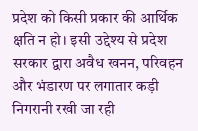प्रदेश को किसी प्रकार की आर्थिक क्षति न हो। इसी उद्देश्य से प्रदेश सरकार द्वारा अवैध खनन, परिवहन और भंडारण पर लगातार कड़ी निगरानी रखी जा रही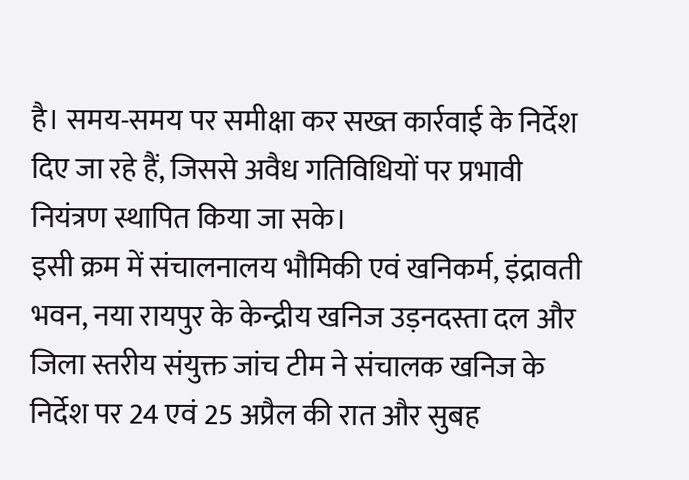है। समय-समय पर समीक्षा कर सख्त कार्रवाई के निर्देश दिए जा रहे हैं, जिससे अवैध गतिविधियों पर प्रभावी नियंत्रण स्थापित किया जा सके।
इसी क्रम में संचालनालय भौमिकी एवं खनिकर्म, इंद्रावती भवन, नया रायपुर के केन्द्रीय खनिज उड़नदस्ता दल और जिला स्तरीय संयुक्त जांच टीम ने संचालक खनिज के निर्देश पर 24 एवं 25 अप्रैल की रात और सुबह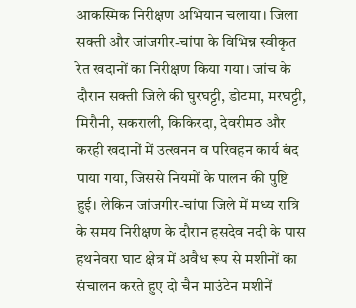आकस्मिक निरीक्षण अभियान चलाया। जिला सक्ती और जांजगीर-चांपा के विभिन्न स्वीकृत रेत खदानों का निरीक्षण किया गया। जांच के दौरान सक्ती जिले की घुरघट्टी, डोटमा, मरघट्टी, मिरौनी, सकराली, किकिरदा, देवरीमठ और करही खदानों में उत्खनन व परिवहन कार्य बंद पाया गया, जिससे नियमों के पालन की पुष्टि हुई। लेकिन जांजगीर-चांपा जिले में मध्य रात्रि के समय निरीक्षण के दौरान हसदेव नदी के पास हथनेवरा घाट क्षेत्र में अवैध रूप से मशीनों का संचालन करते हुए दो चैन माउंटेन मशीनें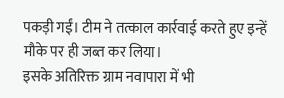पकड़ी गईं। टीम ने तत्काल कार्रवाई करते हुए इन्हें मौके पर ही जब्त कर लिया।
इसके अतिरिक्त ग्राम नवापारा में भी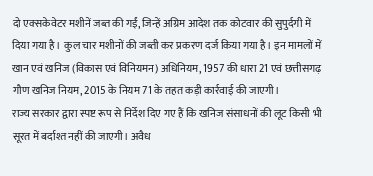दो एक्सकेवेटर मशीनें जब्त की गईं, जिन्हें अग्रिम आदेश तक कोटवार की सुपुर्दगी में दिया गया है। कुल चार मशीनों की जब्ती कर प्रकरण दर्ज किया गया है। इन मामलों में खान एवं खनिज (विकास एवं विनियमन) अधिनियम, 1957 की धारा 21 एवं छत्तीसगढ़ गौण खनिज नियम, 2015 के नियम 71 के तहत कड़ी कार्रवाई की जाएगी।
राज्य सरकार द्वारा स्पष्ट रूप से निर्देश दिए गए हैं कि खनिज संसाधनों की लूट किसी भी सूरत में बर्दाश्त नहीं की जाएगी। अवैध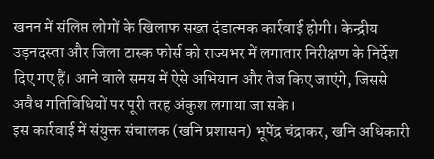खनन में संलिप्त लोगों के खिलाफ सख्त दंडात्मक कार्रवाई होगी। केन्द्रीय उड़नदस्ता और जिला टास्क फोर्स को राज्यभर में लगातार निरीक्षण के निर्देश दिए गए हैं। आने वाले समय में ऐसे अभियान और तेज किए जाएंगे, जिससे अवैध गतिविधियों पर पूरी तरह अंकुश लगाया जा सके।
इस कार्रवाई में संयुक्त संचालक (खनि प्रशासन) भूपेंद्र चंद्राकर, खनि अधिकारी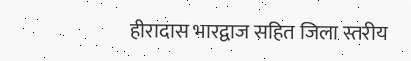हीरादास भारद्वाज सहित जिला स्तरीय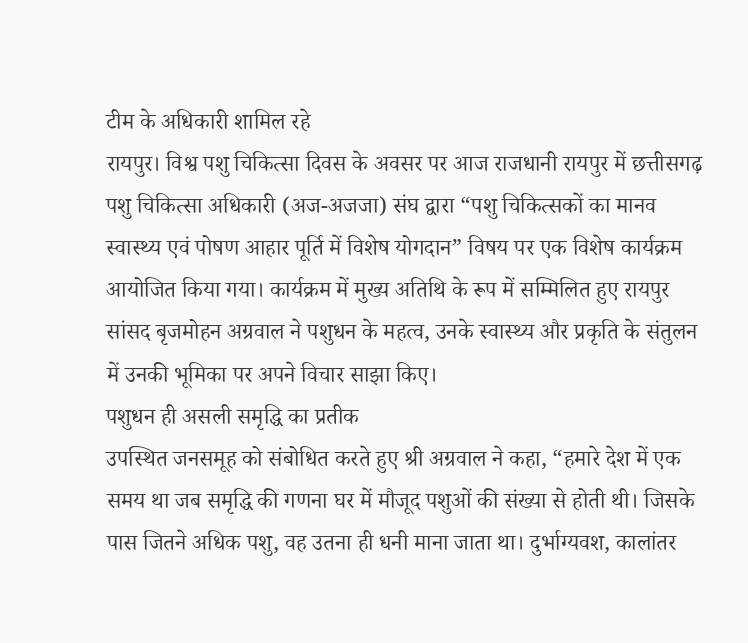टीम के अधिकारी शामिल रहे
रायपुर। विश्व पशु चिकित्सा दिवस के अवसर पर आज राजधानी रायपुर में छत्तीसगढ़ पशु चिकित्सा अधिकारी (अज-अजजा) संघ द्वारा “पशु चिकित्सकों का मानव स्वास्थ्य एवं पोषण आहार पूर्ति में विशेष योगदान” विषय पर एक विशेष कार्यक्रम आयोजित किया गया। कार्यक्रम में मुख्य अतिथि के रूप में सम्मिलित हुए रायपुर सांसद बृजमोहन अग्रवाल ने पशुधन के महत्व, उनके स्वास्थ्य और प्रकृति के संतुलन में उनकी भूमिका पर अपने विचार साझा किए।
पशुधन ही असली समृद्धि का प्रतीक
उपस्थित जनसमूह को संबोधित करते हुए श्री अग्रवाल ने कहा, “हमारे देश में एक समय था जब समृद्धि की गणना घर में मौजूद पशुओं की संख्या से होती थी। जिसके पास जितने अधिक पशु, वह उतना ही धनी माना जाता था। दुर्भाग्यवश, कालांतर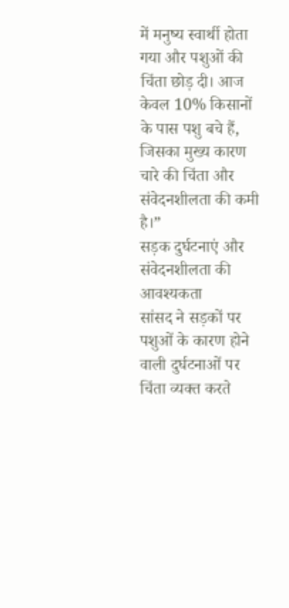में मनुष्य स्वार्थी होता गया और पशुओं की चिंता छोड़ दी। आज केवल 10% किसानों के पास पशु बचे हैं, जिसका मुख्य कारण चारे की चिंता और संवेदनशीलता की कमी है।”
सड़क दुर्घटनाएं और संवेदनशीलता की आवश्यकता
सांसद ने सड़कों पर पशुओं के कारण होने वाली दुर्घटनाओं पर चिंता व्यक्त करते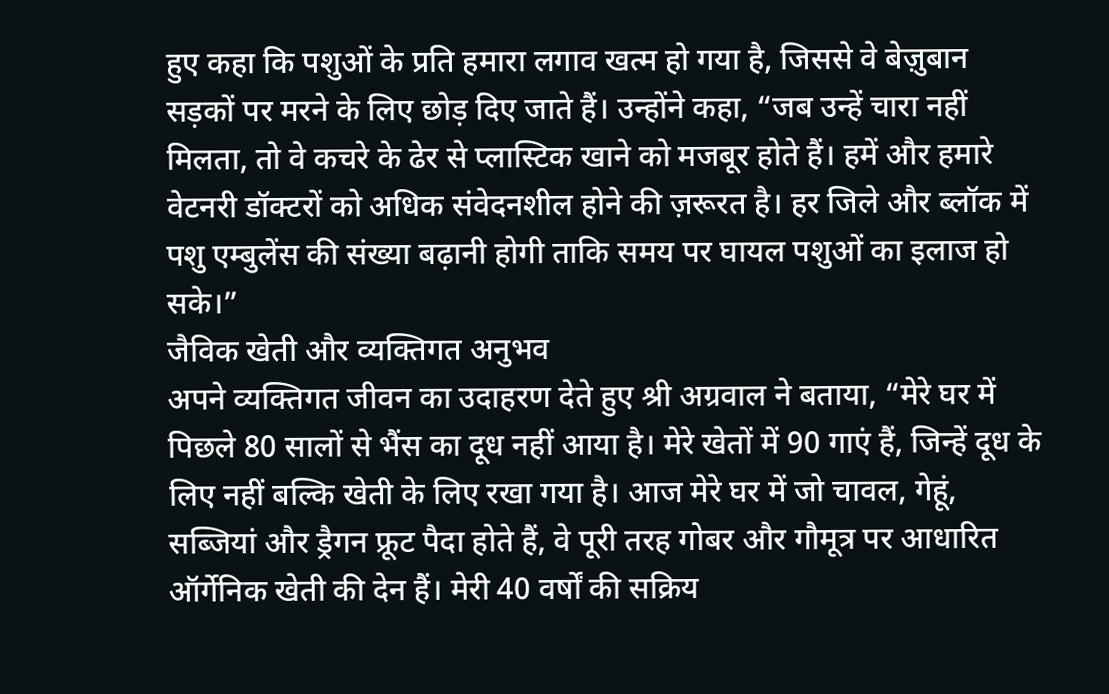हुए कहा कि पशुओं के प्रति हमारा लगाव खत्म हो गया है, जिससे वे बेज़ुबान सड़कों पर मरने के लिए छोड़ दिए जाते हैं। उन्होंने कहा, “जब उन्हें चारा नहीं मिलता, तो वे कचरे के ढेर से प्लास्टिक खाने को मजबूर होते हैं। हमें और हमारे वेटनरी डॉक्टरों को अधिक संवेदनशील होने की ज़रूरत है। हर जिले और ब्लॉक में पशु एम्बुलेंस की संख्या बढ़ानी होगी ताकि समय पर घायल पशुओं का इलाज हो सके।”
जैविक खेती और व्यक्तिगत अनुभव
अपने व्यक्तिगत जीवन का उदाहरण देते हुए श्री अग्रवाल ने बताया, “मेरे घर में पिछले 80 सालों से भैंस का दूध नहीं आया है। मेरे खेतों में 90 गाएं हैं, जिन्हें दूध के लिए नहीं बल्कि खेती के लिए रखा गया है। आज मेरे घर में जो चावल, गेहूं, सब्जियां और ड्रैगन फ्रूट पैदा होते हैं, वे पूरी तरह गोबर और गौमूत्र पर आधारित ऑर्गेनिक खेती की देन हैं। मेरी 40 वर्षों की सक्रिय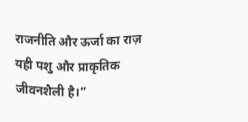राजनीति और ऊर्जा का राज़ यही पशु और प्राकृतिक जीवनशैली है।”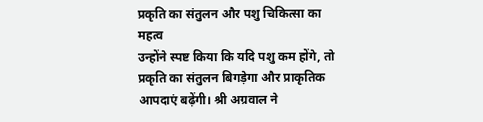प्रकृति का संतुलन और पशु चिकित्सा का महत्व
उन्होंने स्पष्ट किया कि यदि पशु कम होंगे, तो प्रकृति का संतुलन बिगड़ेगा और प्राकृतिक आपदाएं बढ़ेंगी। श्री अग्रवाल ने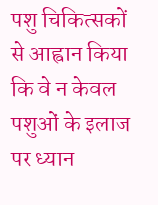पशु चिकित्सकों से आह्वान किया कि वे न केवल पशुओं के इलाज पर ध्यान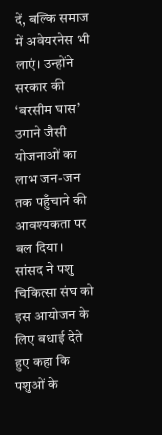दें, बल्कि समाज में अवेयरनेस भी लाएं। उन्होंने सरकार की ‘बरसीम घास’ उगाने जैसी योजनाओं का लाभ जन-जन तक पहुँचाने की आवश्यकता पर बल दिया।
सांसद ने पशु चिकित्सा संघ को इस आयोजन के लिए बधाई देते हुए कहा कि पशुओं के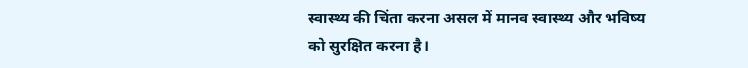स्वास्थ्य की चिंता करना असल में मानव स्वास्थ्य और भविष्य को सुरक्षित करना है।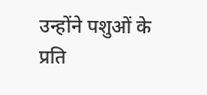उन्होंने पशुओं के प्रति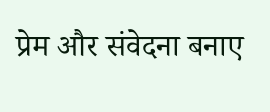प्रेम और संवेदना बनाए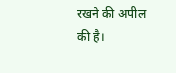रखने की अपील की है।